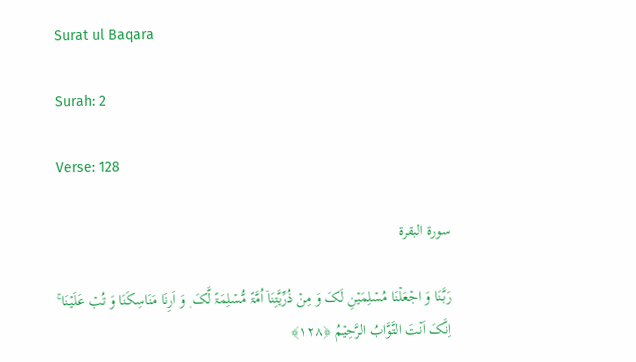Surat ul Baqara

Surah: 2

Verse: 128

سورة البقرة

رَبَّنَا وَ اجۡعَلۡنَا مُسۡلِمَیۡنِ لَکَ وَ مِنۡ ذُرِّیَّتِنَاۤ اُمَّۃً مُّسۡلِمَۃً لَّکَ ۪ وَ اَرِنَا مَنَاسِکَنَا وَ تُبۡ عَلَیۡنَا ۚ اِنَّکَ اَنۡتَ التَّوَّابُ الرَّحِیۡمُ ﴿۱۲۸﴾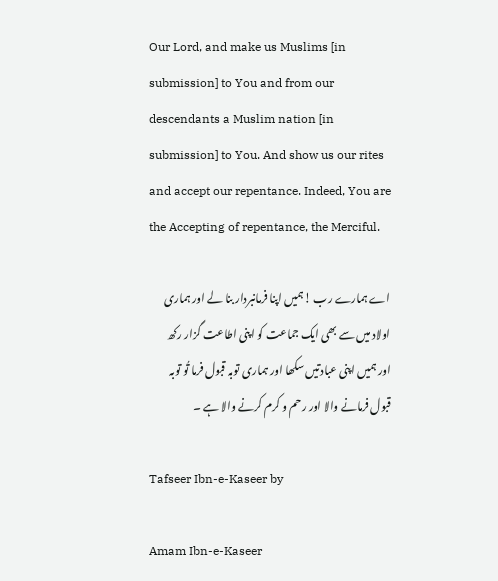Our Lord, and make us Muslims [in submission] to You and from our descendants a Muslim nation [in submission] to You. And show us our rites and accept our repentance. Indeed, You are the Accepting of repentance, the Merciful.

اے ہمارے رب !ہمیں اپنا فرمانبردار بنا لے اور ہماری اولاد میں سے بھی ایک جماعت کو اپنی اطاعت گزار رکھ اور ہمیں اپنی عبادتیں سکھا اور ہماری توبہ قبول فرما تُو توبہ قبول فرمانے والا اور رحم و کرم کرنے والا ہے ۔

Tafseer Ibn-e-Kaseer by

Amam Ibn-e-Kaseer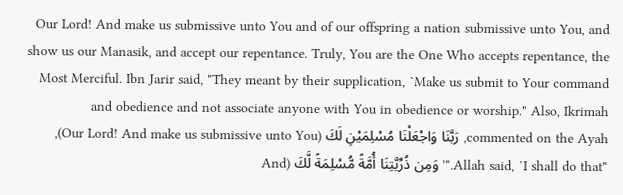Our Lord! And make us submissive unto You and of our offspring a nation submissive unto You, and show us our Manasik, and accept our repentance. Truly, You are the One Who accepts repentance, the Most Merciful. Ibn Jarir said, "They meant by their supplication, `Make us submit to Your command and obedience and not associate anyone with You in obedience or worship." Also, Ikrimah commented on the Ayah, رَبَّنَا وَاجْعَلْنَا مُسْلِمَيْنِ لَكَ (Our Lord! And make us submissive unto You), "Allah said, `I shall do that."' وَمِن ذُرِّيَّتِنَا أُمَّةً مُّسْلِمَةً لَّكَ (And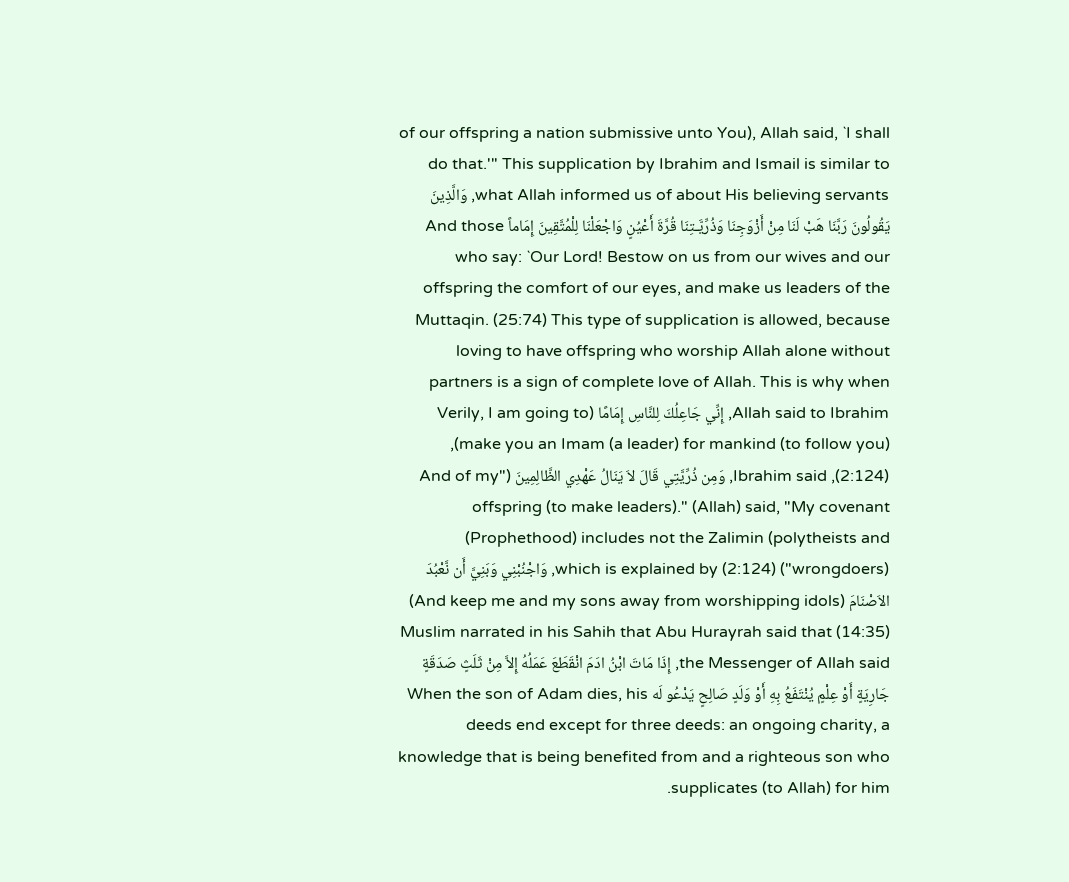of our offspring a nation submissive unto You), Allah said, `I shall do that.'" This supplication by Ibrahim and Ismail is similar to what Allah informed us of about His believing servants, وَالَّذِينَ يَقُولُونَ رَبَّنَا هَبْ لَنَا مِنْ أَزْوَجِنَا وَذُرِّيَّـتِنَا قُرَّةَ أَعْيُنٍ وَاجْعَلْنَا لِلْمُتَّقِينَ إِمَاماً And those who say: `Our Lord! Bestow on us from our wives and our offspring the comfort of our eyes, and make us leaders of the Muttaqin. (25:74) This type of supplication is allowed, because loving to have offspring who worship Allah alone without partners is a sign of complete love of Allah. This is why when Allah said to Ibrahim, إِنِّي جَاعِلُكَ لِلنَّاسِ إِمَامًا (Verily, I am going to make you an Imam (a leader) for mankind (to follow you)), (2:124), Ibrahim said, وَمِن ذُرِّيَّتِي قَالَ لاَ يَنَالُ عَهْدِي الظَّالِمِينَ ("And of my offspring (to make leaders)." (Allah) said, "My covenant (Prophethood) includes not the Zalimin (polytheists and wrongdoers)") (2:124) which is explained by, وَاجْنُبْنِي وَبَنِيَّ أَن نَّعْبُدَ الاَصْنَامَ (And keep me and my sons away from worshipping idols) (14:35) Muslim narrated in his Sahih that Abu Hurayrah said that the Messenger of Allah said, إِذَا مَاتَ ابْنُ ادَمَ انْقَطَعَ عَمَلُهُ إِلاَّ مِنْ ثَلَثٍ صَدَقَةٍ جَارِيَةٍ أَوْ عِلْمٍ يُنْتَفَعُ بِهِ أَوْ وَلَدٍ صَالِحٍ يَدْعُو لَه When the son of Adam dies, his deeds end except for three deeds: an ongoing charity, a knowledge that is being benefited from and a righteous son who supplicates (to Allah) for him.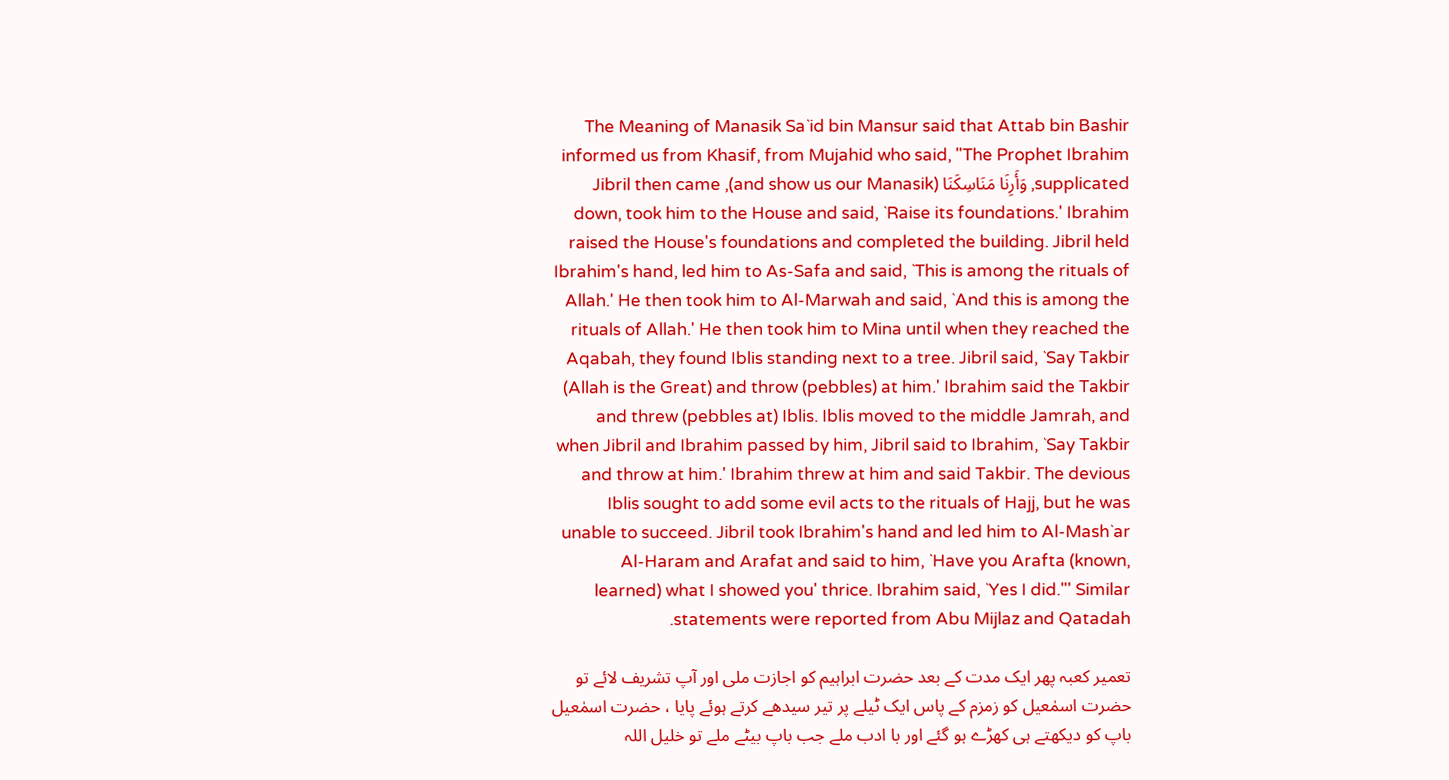The Meaning of Manasik Sa`id bin Mansur said that Attab bin Bashir informed us from Khasif, from Mujahid who said, "The Prophet Ibrahim supplicated, وَأَرِنَا مَنَاسِكَنَا (and show us our Manasik), Jibril then came down, took him to the House and said, `Raise its foundations.' Ibrahim raised the House's foundations and completed the building. Jibril held Ibrahim's hand, led him to As-Safa and said, `This is among the rituals of Allah.' He then took him to Al-Marwah and said, `And this is among the rituals of Allah.' He then took him to Mina until when they reached the Aqabah, they found Iblis standing next to a tree. Jibril said, `Say Takbir (Allah is the Great) and throw (pebbles) at him.' Ibrahim said the Takbir and threw (pebbles at) Iblis. Iblis moved to the middle Jamrah, and when Jibril and Ibrahim passed by him, Jibril said to Ibrahim, `Say Takbir and throw at him.' Ibrahim threw at him and said Takbir. The devious Iblis sought to add some evil acts to the rituals of Hajj, but he was unable to succeed. Jibril took Ibrahim's hand and led him to Al-Mash`ar Al-Haram and Arafat and said to him, `Have you Arafta (known, learned) what I showed you' thrice. Ibrahim said, `Yes I did."' Similar statements were reported from Abu Mijlaz and Qatadah.

تعمیر کعبہ پھر ایک مدت کے بعد حضرت ابراہیم کو اجازت ملی اور آپ تشریف لائے تو حضرت اسمٰعیل کو زمزم کے پاس ایک ٹیلے پر تیر سیدھے کرتے ہوئے پایا ، حضرت اسمٰعیل باپ کو دیکھتے ہی کھڑے ہو گئے اور با ادب ملے جب باپ بیٹے ملے تو خلیل اللہ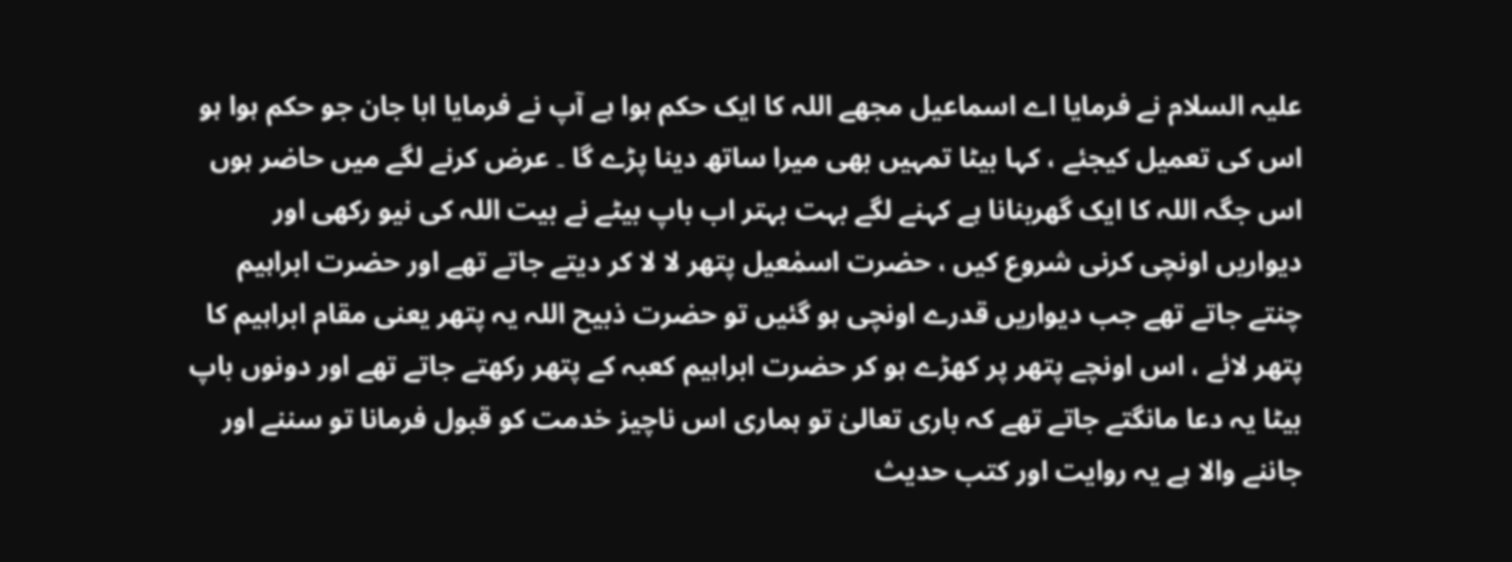علیہ السلام نے فرمایا اے اسماعیل مجھے اللہ کا ایک حکم ہوا ہے آپ نے فرمایا ابا جان جو حکم ہوا ہو اس کی تعمیل کیجئے ، کہا بیٹا تمہیں بھی میرا ساتھ دینا پڑے گا ۔ عرض کرنے لگے میں حاضر ہوں اس جگہ اللہ کا ایک گھربنانا ہے کہنے لگے بہت بہتر اب باپ بیٹے نے بیت اللہ کی نیو رکھی اور دیواریں اونچی کرنی شروع کیں ، حضرت اسمٰعیل پتھر لا لا کر دیتے جاتے تھے اور حضرت ابراہیم چنتے جاتے تھے جب دیواریں قدرے اونچی ہو گئیں تو حضرت ذبیح اللہ یہ پتھر یعنی مقام ابراہیم کا پتھر لائے ، اس اونچے پتھر پر کھڑے ہو کر حضرت ابراہیم کعبہ کے پتھر رکھتے جاتے تھے اور دونوں باپ بیٹا یہ دعا مانگتے جاتے تھے کہ باری تعالیٰ تو ہماری اس ناچیز خدمت کو قبول فرمانا تو سننے اور جاننے والا ہے یہ روایت اور کتب حدیث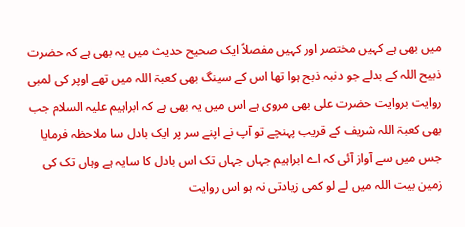میں بھی ہے کہیں مختصر اور کہیں مفصلاً ایک صحیح حدیث میں یہ بھی ہے کہ حضرت ذبیح اللہ کے بدلے جو دنبہ ذبح ہوا تھا اس کے سینگ بھی کعبۃ اللہ میں تھے اوپر کی لمبی روایت بروایت حضرت علی بھی مروی ہے اس میں یہ بھی ہے کہ ابراہیم علیہ السلام جب بھی کعبۃ اللہ شریف کے قریب پہنچے تو آپ نے اپنے سر پر ایک بادل سا ملاحظہ فرمایا جس میں سے آواز آئی کہ اے ابراہیم جہاں جہاں تک اس بادل کا سایہ ہے وہاں تک کی زمین بیت اللہ میں لے لو کمی زیادتی نہ ہو اس روایت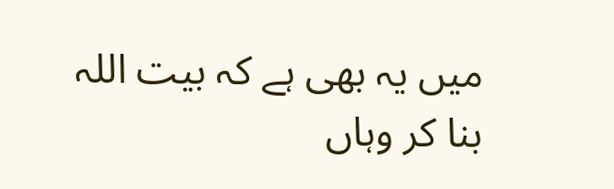میں یہ بھی ہے کہ بیت اللہ بنا کر وہاں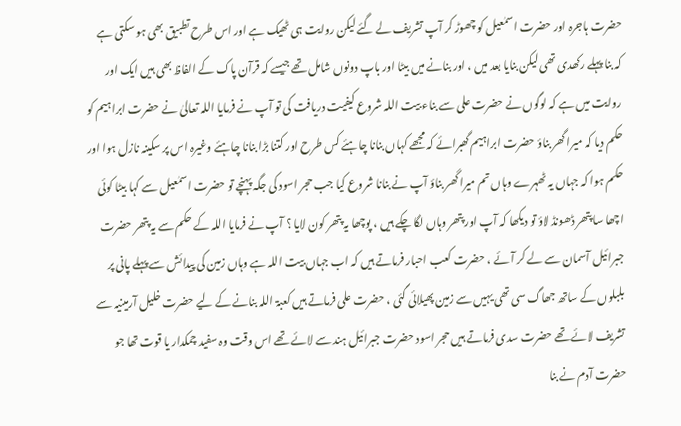حضرت ہاجرہ اور حضرت اسمٰعیل کو چھوڑ کر آپ تشریف لے گئے لیکن روایت ہی ٹھیک ہے اور اس طرح تطبیق بھی ہو سکتی ہے کہ بنا پہلے رکھدی تھی لیکن بنایا بعد میں ، اور بنانے میں بیٹا اور باپ دونوں شامل تھے جیسے کہ قرآن پاک کے الفاظ بھی ہیں ایک اور روایت میں ہے کہ لوگوں نے حضرت علی سے بناء بیت اللہ شروع کیفیت دریافت کی تو آپ نے فرمایا اللہ تعالیٰ نے حضرت ابراہیم کو حکم دیا کہ میرا گھر بناؤ حضرت ابراہیم گھبرائے کہ مجھے کہاں بنانا چاہئے کس طرح اور کتنا بڑا بنانا چاہئے وغیرہ اس پر سکینہ نازل ہوا اور حکم ہوا کہ جہاں یہ ٹھہرے وہاں تم میرا گھر بناؤ آپ نے بنانا شروع کیا جب حجر اسود کی جگہ پہنچے تو حضرت اسمٰعیل سے کہا بیٹا کوئی اچھا سا پتھر ڈھونڈ لاؤ تو دیکھا کہ آپ اور پتھر وہاں لگا چکے ہیں ، پوچھا یہ پتھر کون لایا ؟ آپ نے فرمایا اللہ کے حکم سے یہ پتھر حضرت جبرائیل آسمان سے لے کر آئے ، حضرت کعب احبار فرماتے ہیں کہ اب جہاں بیت اللہ ہے وہاں زمین کی پیدائش سے پہلے پانی پر بلبلوں کے ساتھ جھاگ سی تھی یہیں سے زمین پھیلائی گئی ، حضرت علی فرماتے ہیں کعبۃ اللہ بنانے کے لیے حضرت خلیل آرمینیہ سے تشریف لائے تھے حضرت سدی فرماتے ہیں حجر اسود حضرت جبرائیل ہند سے لائے تھے اس وقت وہ سفید چمکدار یا قوت تھا جو حضرت آدم نے بنا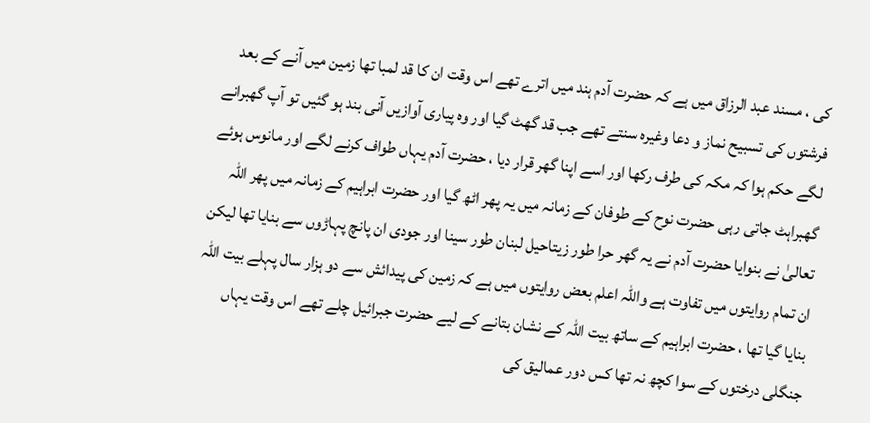کی ، مسند عبد الرزاق میں ہے کہ حضرت آدم ہند میں اترے تھے اس وقت ان کا قد لمبا تھا زمین میں آنے کے بعد فرشتوں کی تسبیح نماز و دعا وغیرہ سنتے تھے جب قد گھٹ گیا اور وہ پیاری آوازیں آنی بند ہو گئیں تو آپ گھبرانے لگے حکم ہوا کہ مکہ کی طرف رکھا اور اسے اپنا گھر قرار دیا ، حضرت آدم یہاں طواف کرنے لگے اور مانوس ہوئے گھبراہٹ جاتی رہی حضرت نوح کے طوفان کے زمانہ میں یہ پھر اٹھ گیا اور حضرت ابراہیم کے زمانہ میں پھر اللہ تعالیٰ نے بنوایا حضرت آدم نے یہ گھر حرا طور زیتاحیل لبنان طور سینا اور جودی ان پانچ پہاڑوں سے بنایا تھا لیکن ان تمام روایتوں میں تفاوت ہے واللہ اعلم بعض روایتوں میں ہے کہ زمین کی پیدائش سے دو ہزار سال پہلے بیت اللہ بنایا گیا تھا ، حضرت ابراہیم کے ساتھ بیت اللہ کے نشان بتانے کے لیے حضرت جبرائیل چلے تھے اس وقت یہاں جنگلی درختوں کے سوا کچھ نہ تھا کس دور عمالیق کی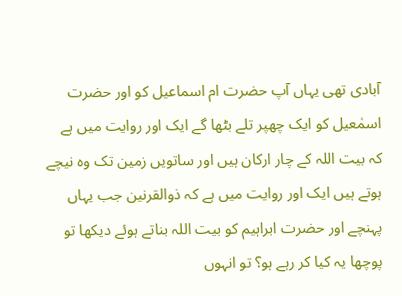آبادی تھی یہاں آپ حضرت ام اسماعیل کو اور حضرت اسمٰعیل کو ایک چھپر تلے بٹھا گے ایک اور روایت میں ہے کہ بیت اللہ کے چار ارکان ہیں اور ساتویں زمین تک وہ نیچے ہوتے ہیں ایک اور روایت میں ہے کہ ذوالقرنین جب یہاں پہنچے اور حضرت ابراہیم کو بیت اللہ بناتے ہوئے دیکھا تو پوچھا یہ کیا کر رہے ہو؟ تو انہوں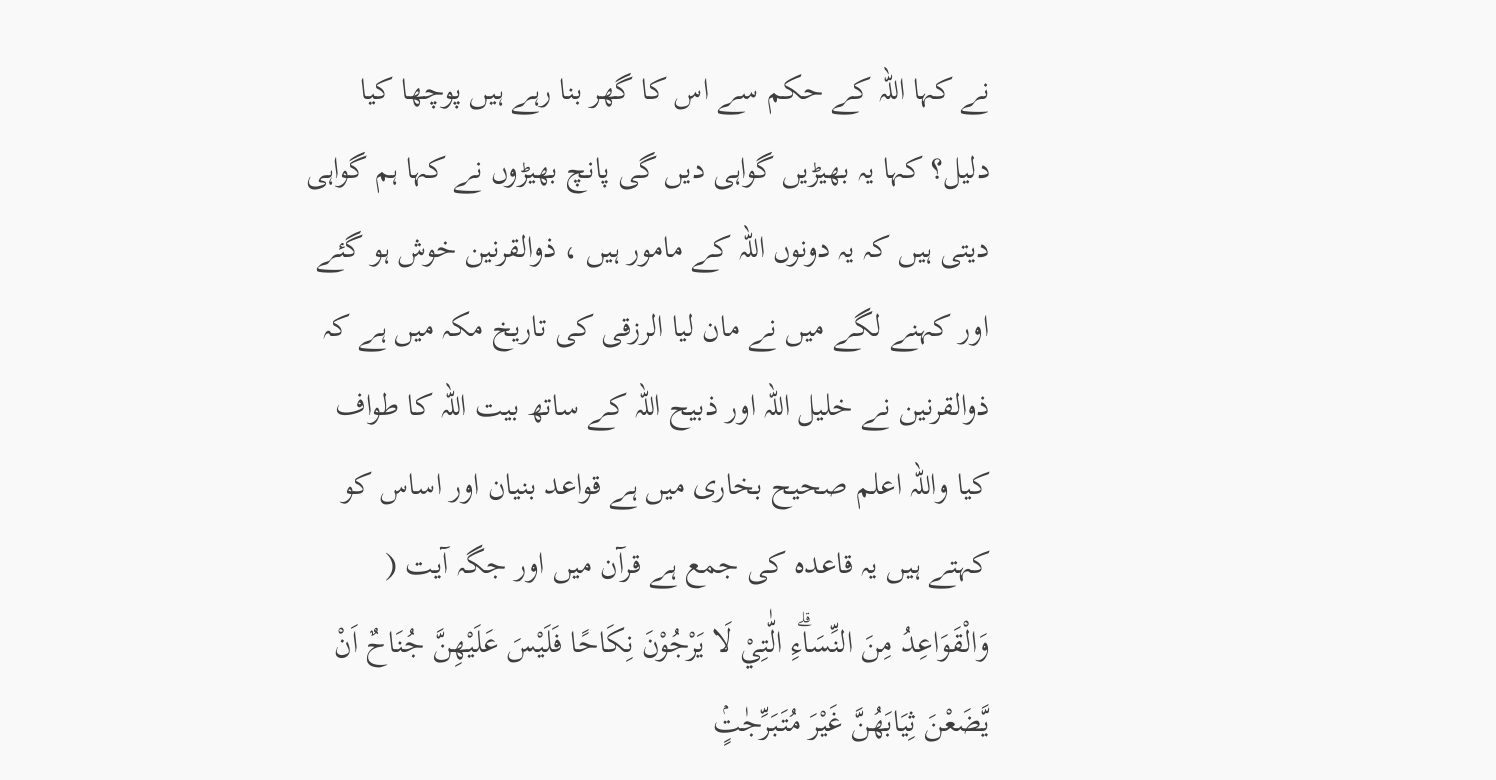نے کہا اللہ کے حکم سے اس کا گھر بنا رہے ہیں پوچھا کیا دلیل؟ کہا یہ بھیڑیں گواہی دیں گی پانچ بھیڑوں نے کہا ہم گواہی دیتی ہیں کہ یہ دونوں اللہ کے مامور ہیں ، ذوالقرنین خوش ہو گئے اور کہنے لگے میں نے مان لیا الرزقی کی تاریخ مکہ میں ہے کہ ذوالقرنین نے خلیل اللہ اور ذبیح اللہ کے ساتھ بیت اللہ کا طواف کیا واللہ اعلم صحیح بخاری میں ہے قواعد بنیان اور اساس کو کہتے ہیں یہ قاعدہ کی جمع ہے قرآن میں اور جگہ آیت ( وَالْقَوَاعِدُ مِنَ النِّسَاۗءِ الّٰتِيْ لَا يَرْجُوْنَ نِكَاحًا فَلَيْسَ عَلَيْهِنَّ جُنَاحٌ اَنْ يَّضَعْنَ ثِيَابَهُنَّ غَيْرَ مُتَبَرِّجٰتٍۢ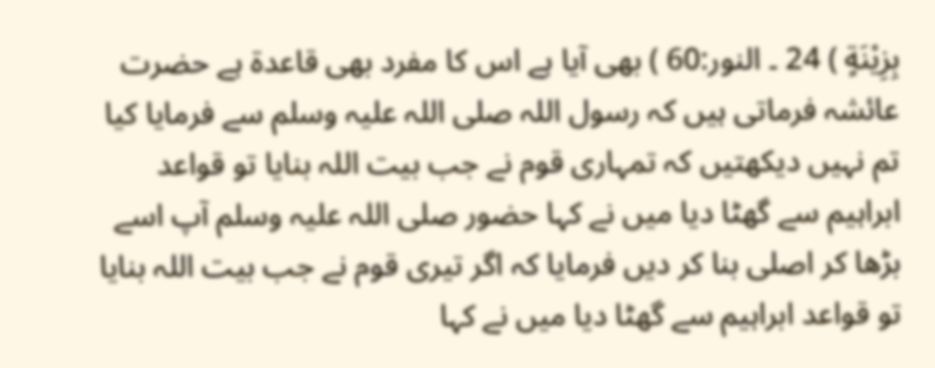بِزِيْنَةٍ ) 24 ۔ النور:60 ) بھی آیا ہے اس کا مفرد بھی قاعدۃ ہے حضرت عائشہ فرماتی ہیں کہ رسول اللہ صلی اللہ علیہ وسلم سے فرمایا کیا تم نہیں دیکھتیں کہ تمہاری قوم نے جب بیت اللہ بنایا تو قواعد ابراہیم سے گھٹا دیا میں نے کہا حضور صلی اللہ علیہ وسلم آپ اسے بڑھا کر اصلی بنا کر دیں فرمایا کہ اگر تیری قوم نے جب بیت اللہ بنایا تو قواعد ابراہیم سے گھٹا دیا میں نے کہا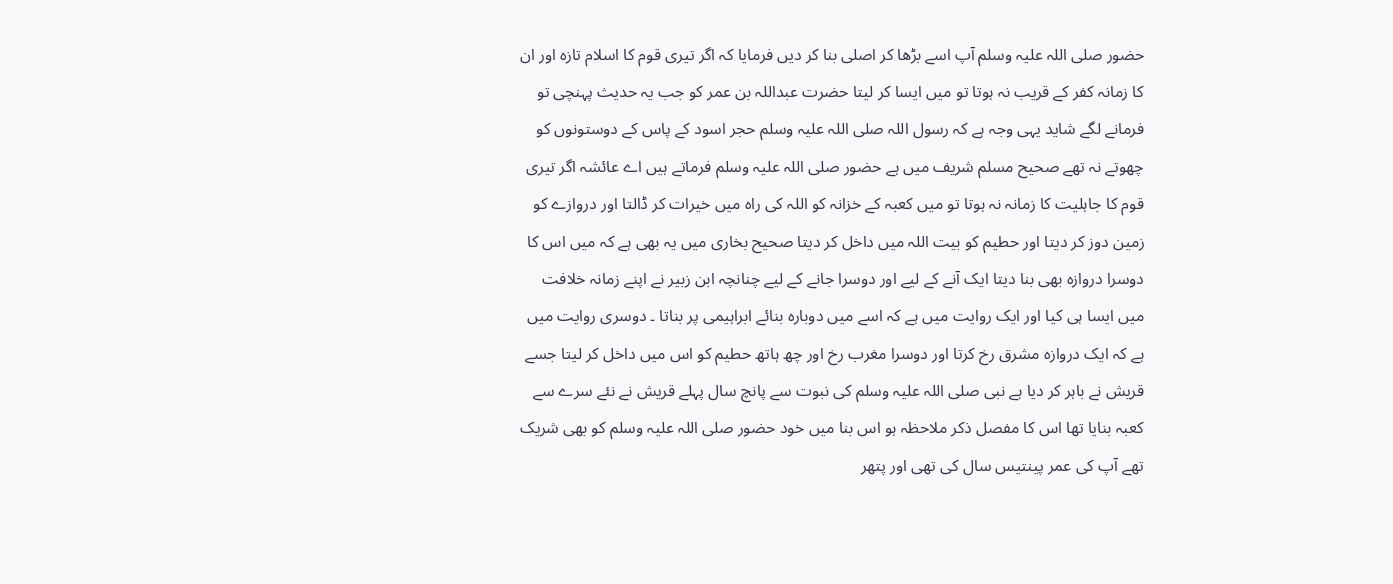حضور صلی اللہ علیہ وسلم آپ اسے بڑھا کر اصلی بنا کر دیں فرمایا کہ اگر تیری قوم کا اسلام تازہ اور ان کا زمانہ کفر کے قریب نہ ہوتا تو میں ایسا کر لیتا حضرت عبداللہ بن عمر کو جب یہ حدیث پہنچی تو فرمانے لگے شاید یہی وجہ ہے کہ رسول اللہ صلی اللہ علیہ وسلم حجر اسود کے پاس کے دوستونوں کو چھوتے نہ تھے صحیح مسلم شریف میں ہے حضور صلی اللہ علیہ وسلم فرماتے ہیں اے عائشہ اگر تیری قوم کا جاہلیت کا زمانہ نہ ہوتا تو میں کعبہ کے خزانہ کو اللہ کی راہ میں خیرات کر ڈالتا اور دروازے کو زمین دوز کر دیتا اور حطیم کو بیت اللہ میں داخل کر دیتا صحیح بخاری میں یہ بھی ہے کہ میں اس کا دوسرا دروازہ بھی بنا دیتا ایک آنے کے لیے اور دوسرا جانے کے لیے چنانچہ ابن زبیر نے اپنے زمانہ خلافت میں ایسا ہی کیا اور ایک روایت میں ہے کہ اسے میں دوبارہ بنائے ابراہیمی پر بناتا ۔ دوسری روایت میں ہے کہ ایک دروازہ مشرق رخ کرتا اور دوسرا مغرب رخ اور چھ ہاتھ حطیم کو اس میں داخل کر لیتا جسے قریش نے باہر کر دیا ہے نبی صلی اللہ علیہ وسلم کی نبوت سے پانچ سال پہلے قریش نے نئے سرے سے کعبہ بنایا تھا اس کا مفصل ذکر ملاحظہ ہو اس بنا میں خود حضور صلی اللہ علیہ وسلم کو بھی شریک تھے آپ کی عمر پینتیس سال کی تھی اور پتھر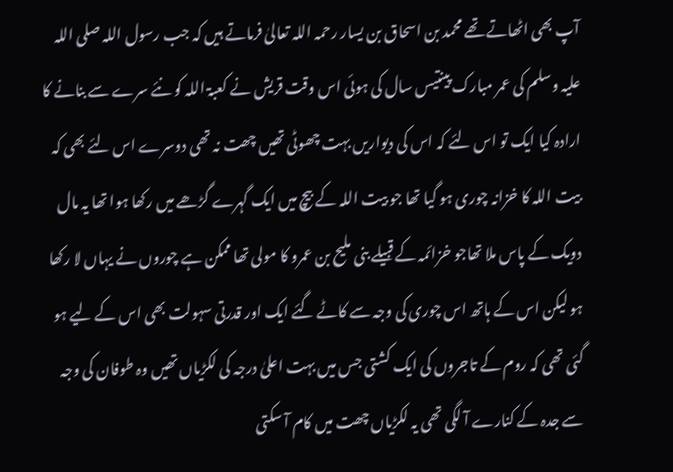آپ بھی اٹھاتے تھے محمد بن اسحاق بن یسار رحمہ اللہ تعالیٰ فرماتے ہیں کہ جب رسول اللہ صلی اللہ علیہ وسلم کی عمر مبارک پینتیس سال کی ہوئی اس وقت قریش نے کعبۃ اللہ کو نئے سرے سے بنانے کا ارادہ کیا ایک تو اس لئے کہ اس کی دیواریں بہت چھوٹی تھیں چھت نہ تھی دوسرے اس لئے بھی کہ بیت اللہ کا خزانہ چوری ہو گیا تھا جو بیت اللہ کے بیچ میں ایک گہرے گڑھے میں رکھا ہوا تھا یہ مال دویک کے پاس ملا تھاجو خزائمہ کے قبیلے بنی ملیح بن عمرو کا مولی تھا ممکن ہے چوروں نے یہاں لا رکھا ہو لیکن اس کے ہاتھ اس چوری کی وجہ سے کاٹے گئے ایک اور قدرتی سہولت بھی اس کے لیے ہو گئی تھی کہ روم کے تاجروں کی ایک کشتی جس میں بہت اعلیٰ درجہ کی لکڑیاں تھیں وہ طوفان کی وجہ سے جدہ کے کنارے آ لگی تھی یہ لکڑیاں چھت میں کام آ سکتی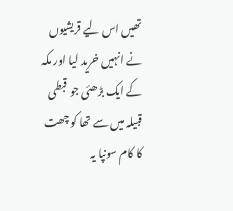تھیں اس لیے قریشیوں نے انہیں خرید لیا اور مکہ کے ایک بڑھئی جو قبطی قبیلہ میں سے تھا کو چھت کا کام سونپا یہ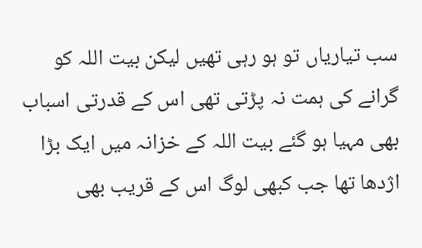سب تیاریاں تو ہو رہی تھیں لیکن بیت اللہ کو گرانے کی ہمت نہ پڑتی تھی اس کے قدرتی اسباب بھی مہیا ہو گئے بیت اللہ کے خزانہ میں ایک بڑا اژدھا تھا جب کبھی لوگ اس کے قریب بھی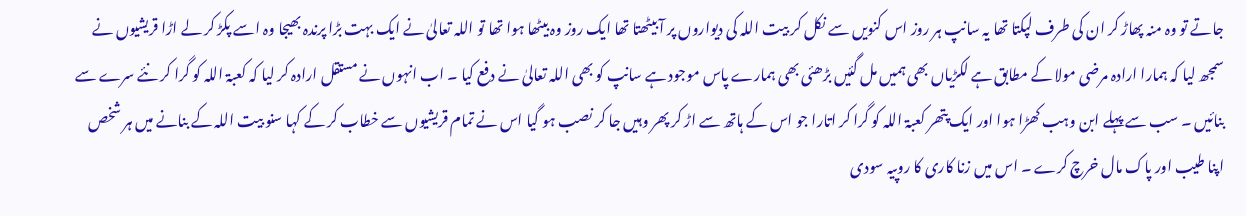جاتے تو وہ منہ پھاڑ کر ان کی طرف لپکتا تھا یہ سانپ ہر روز اس کنویں سے نکل کر بیت اللہ کی دیواروں پر آ بیٹھتا تھا ایک روز وہ بیٹھا ہوا تھا تو اللہ تعالیٰ نے ایک بہت بڑا پرندہ بھیجا وہ اسے پکڑ کر لے اڑا قریشیوں نے سمجھ لیا کہ ہمارا ارادہ مرضی مولا کے مطابق ہے لکڑیاں بھی ہمیں مل گئیں بڑھئی بھی ہمارے پاس موجود ہے سانپ کو بھی اللہ تعالیٰ نے دفع کیا ۔ اب انہوں نے مستقل ارادہ کر لیا کہ کعبۃ اللہ کو گرا کر نئے سرے سے بنائیں ۔ سب سے پہلے ابن وہب کھڑا ہوا اور ایک پتھر کعبۃ اللہ کو گرا کر اتارا جو اس کے ہاتھ سے اڑ کر پھر وہیں جا کر نصب ہو گیا اس نے تمام قریشیوں سے خطاب کر کے کہا سنو بیت اللہ کے بنانے میں ہر شخص اپنا طیب اور پاک مال خرچ کرے ۔ اس میں زنا کاری کا روپیہ سودی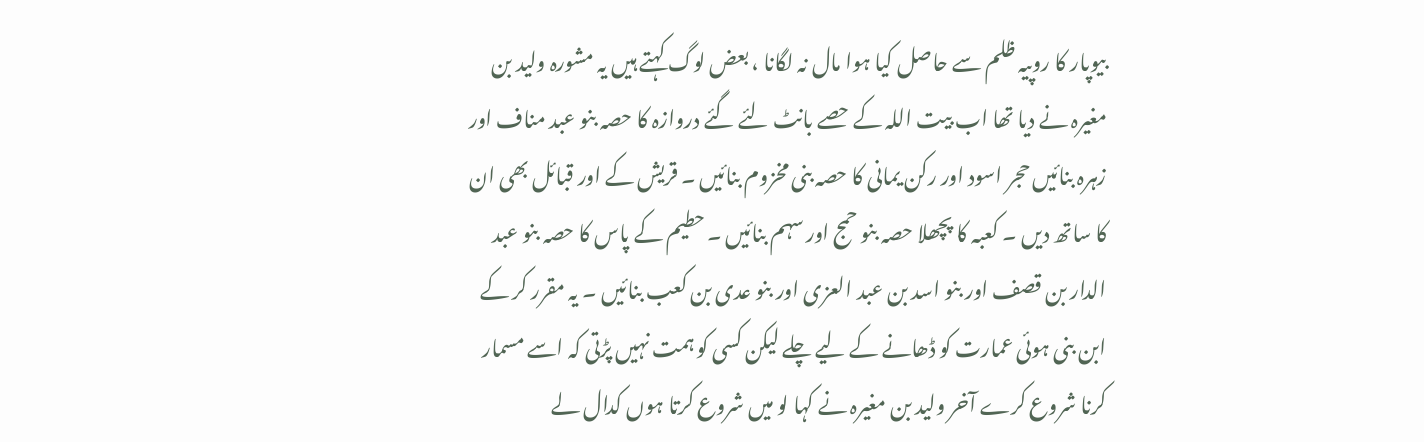بیوپار کا روپیہ ظلم سے حاصل کیا ہوا مال نہ لگانا ، بعض لوگ کہتے ہیں یہ مشورہ ولید بن مغیرہ نے دیا تھا اب بیت اللہ کے حصے بانٹ لئے گئے دروازہ کا حصہ بنو عبد مناف اور زہرہ بنائیں حجر اسود اور رکن یمانی کا حصہ بنی مخزوم بنائیں ۔ قریش کے اور قبائل بھی ان کا ساتھ دیں ۔ کعبہ کا پچھلا حصہ بنو حمج اور سہم بنائیں ۔ حطیم کے پاس کا حصہ بنو عبد الدار بن قصف اور بنو اسد بن عبد العزی اور بنو عدی بن کعب بنائیں ۔ یہ مقرر کر کے ابن بنی ہوئی عمارت کو ڈھانے کے لیے چلے لیکن کسی کو ہمت نہیں پڑتی کہ اسے مسمار کرنا شروع کرے آخر ولید بن مغیرہ نے کہا لو میں شروع کرتا ہوں کدال لے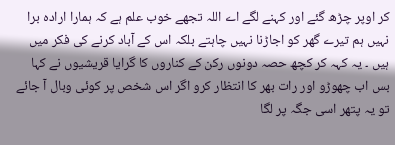کر اوپر چڑھ گئے اور کہنے لگے اے اللہ تجھے خوب علم ہے کہ ہمارا ارادہ برا نہیں ہم تیرے گھر کو اجاڑنا نہیں چاہتے بلکہ اس کے آباد کرنے کی فکر میں ہیں ۔ یہ کہہ کر کچھ حصہ دونوں رکن کے کناروں کا گرایا قریشیوں نے کہا بس اب چھوڑو اور رات بھر کا انتظار کرو اگر اس شخص پر کوئی وبال آ جائے تو یہ پتھر اسی جگہ پر لگا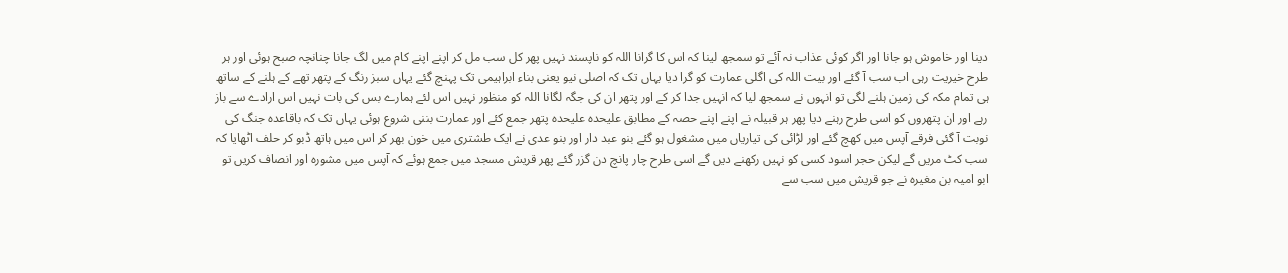دینا اور خاموش ہو جانا اور اگر کوئی عذاب نہ آئے تو سمجھ لینا کہ اس کا گرانا اللہ کو ناپسند نہیں پھر کل سب مل کر اپنے اپنے کام میں لگ جانا چنانچہ صبح ہوئی اور ہر طرح خیریت رہی اب سب آ گئے اور بیت اللہ کی اگلی عمارت کو گرا دیا یہاں تک کہ اصلی نیو یعنی بناء ابراہیمی تک پہنچ گئے یہاں سبز رنگ کے پتھر تھے کے ہلنے کے ساتھ ہی تمام مکہ کی زمین ہلنے لگی تو انہوں نے سمجھ لیا کہ انہیں جدا کر کے اور پتھر ان کی جگہ لگانا اللہ کو منظور نہیں اس لئے ہمارے بس کی بات نہیں اس ارادے سے باز رہے اور ان پتھروں کو اسی طرح رہنے دیا پھر ہر قبیلہ نے اپنے اپنے حصہ کے مطابق علیحدہ علیحدہ پتھر جمع کئے اور عمارت بننی شروع ہوئی یہاں تک کہ باقاعدہ جنگ کی نوبت آ گئی فرقے آپس میں کھچ گئے اور لڑائی کی تیاریاں میں مشغول ہو گئے بنو عبد دار اور بنو عدی نے ایک طشتری میں خون بھر کر اس میں ہاتھ ڈبو کر حلف اٹھایا کہ سب کٹ مریں گے لیکن حجر اسود کسی کو نہیں رکھنے دیں گے اسی طرح چار پانچ دن گزر گئے پھر قریش مسجد میں جمع ہوئے کہ آپس میں مشورہ اور انصاف کریں تو ابو امیہ بن مغیرہ نے جو قریش میں سب سے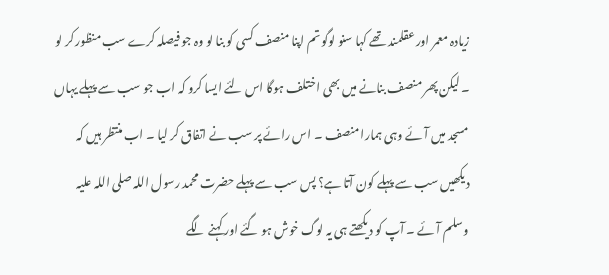زیادہ معمر اور عقلمند تھے کہا سنو لوگو تم اپنا منصف کسی کو بنا لو وہ جو فیصلہ کرے سب منظور کر لو ۔ لیکن پھر منصف بنانے میں بھی اختلف ہوگا اس لئے ایسا کرو کہ اب جو سب سے پہلے یہاں مسجد میں آئے وہی ہمارا منصف ۔ اس رائے پر سب نے اتفاق کر لیا ۔ اب منتظر ہیں کہ دیکھیں سب سے پہلے کون آتا ہے؟ پس سب سے پہلے حضرت محمد رسول اللہ صلی اللہ علیہ وسلم آئے ۔ آپ کو دیکھتے ہی یہ لوگ خوش ہو گئے اور کہنے لگے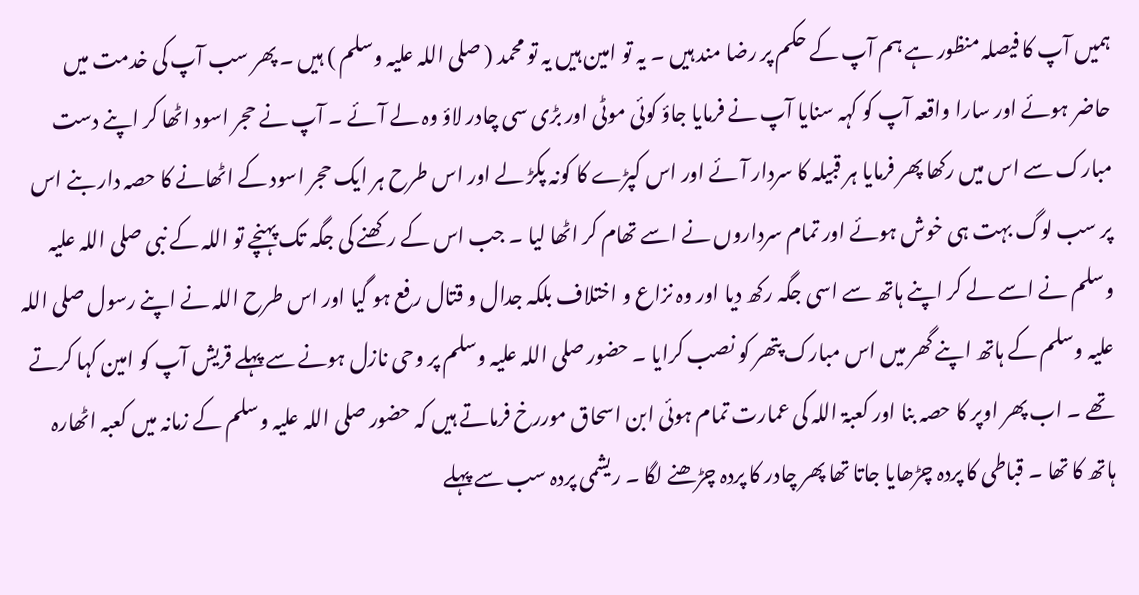ہمیں آپ کا فیصلہ منظور ہے ہم آپ کے حکم پر رضا مند ہیں ۔ یہ تو امین ہیں یہ تو محمد ( صلی اللہ علیہ وسلم ) ہیں ۔ پھر سب آپ کی خدمت میں حاضر ہوئے اور سارا واقعہ آپ کو کہہ سنایا آپ نے فرمایا جاؤ کوئی موٹی اور بڑی سی چادر لاؤ وہ لے آئے ۔ آپ نے حجر اسود اٹھا کر اپنے دست مبارک سے اس میں رکھا پھر فرمایا ہر قبیلہ کا سردار آئے اور اس کپڑے کا کونہ پکڑ لے اور اس طرح ہر ایک حجر اسود کے اٹھانے کا حصہ دار بنے اس پر سب لوگ بہت ہی خوش ہوئے اور تمام سرداروں نے اسے تھام کر اٹھا لیا ۔ جب اس کے رکھنے کی جگہ تک پہنچے تو اللہ کے نبی صلی اللہ علیہ وسلم نے اسے لے کر اپنے ہاتھ سے اسی جگہ رکھ دیا اور وہ نزاع و اختلاف بلکہ جدال و قتال رفع ہو گیا اور اس طرح اللہ نے اپنے رسول صلی اللہ علیہ وسلم کے ہاتھ اپنے گھر میں اس مبارک پتھر کو نصب کرایا ۔ حضور صلی اللہ علیہ وسلم پر وحی نازل ہونے سے پہلے قریش آپ کو امین کہا کرتے تھے ۔ اب پھر اوپر کا حصہ بنا اور کعبۃ اللہ کی عمارت تمام ہوئی ابن اسحاق موررخ فرماتے ہیں کہ حضور صلی اللہ علیہ وسلم کے زمانہ میں کعبہ اٹھارہ ہاتھ کا تھا ۔ قباطی کا پردہ چڑھایا جاتا تھا پھر چادر کا پردہ چڑھنے لگا ۔ ریشمی پردہ سب سے پہلے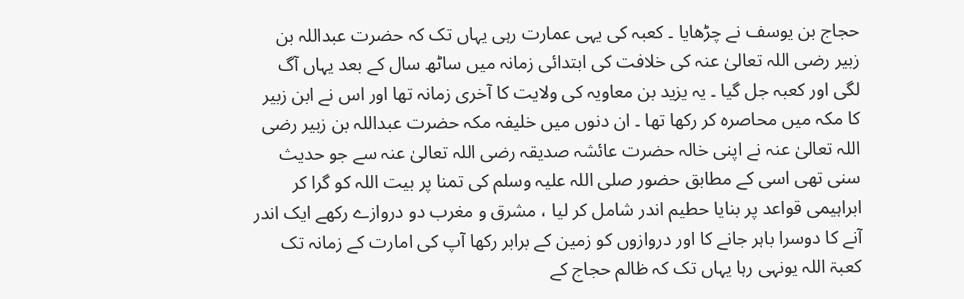حجاج بن یوسف نے چڑھایا ۔ کعبہ کی یہی عمارت رہی یہاں تک کہ حضرت عبداللہ بن زبیر رضی اللہ تعالیٰ عنہ کی خلافت کی ابتدائی زمانہ میں ساٹھ سال کے بعد یہاں آگ لگی اور کعبہ جل گیا ۔ یہ یزید بن معاویہ کی ولایت کا آخری زمانہ تھا اور اس نے ابن زبیر کا مکہ میں محاصرہ کر رکھا تھا ۔ ان دنوں میں خلیفہ مکہ حضرت عبداللہ بن زبیر رضی اللہ تعالیٰ عنہ نے اپنی خالہ حضرت عائشہ صدیقہ رضی اللہ تعالیٰ عنہ سے جو حدیث سنی تھی اسی کے مطابق حضور صلی اللہ علیہ وسلم کی تمنا پر بیت اللہ کو گرا کر ابراہیمی قواعد پر بنایا حطیم اندر شامل کر لیا ، مشرق و مغرب دو دروازے رکھے ایک اندر آنے کا دوسرا باہر جانے کا اور دروازوں کو زمین کے برابر رکھا آپ کی امارت کے زمانہ تک کعبۃ اللہ یونہی رہا یہاں تک کہ ظالم حجاج کے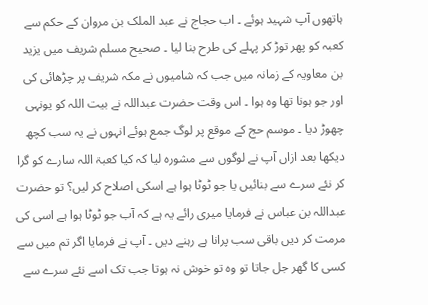ہاتھوں آپ شہید ہوئے ۔ اب حجاج نے عبد الملک بن مروان کے حکم سے کعبہ کو پھر توڑ کر پہلے کی طرح بنا لیا ۔ صحیح مسلم شریف میں یزید بن معاویہ کے زمانہ میں جب کہ شامیوں نے مکہ شریف پر چڑھائی کی اور جو ہونا تھا وہ ہوا ۔ اس وقت حضرت عبداللہ نے بیت اللہ کو یونہی چھوڑ دیا ۔ موسم حج کے موقع پر لوگ جمع ہوئے انہوں نے یہ سب کچھ دیکھا بعد ازاں آپ نے لوگوں سے مشورہ لیا کہ کیا کعبۃ اللہ سارے کو گرا کر نئے سرے سے بنائیں یا جو ٹوٹا ہوا ہے اسکی اصلاح کر لیں؟ تو حضرت عبداللہ بن عباس نے فرمایا میری رائے یہ ہے کہ آب جو ٹوٹا ہوا ہے اسی کی مرمت کر دیں باقی سب پرانا ہے رہنے دیں ۔ آپ نے فرمایا اگر تم میں سے کسی کا گھر جل جاتا تو وہ تو خوش نہ ہوتا جب تک اسے نئے سرے سے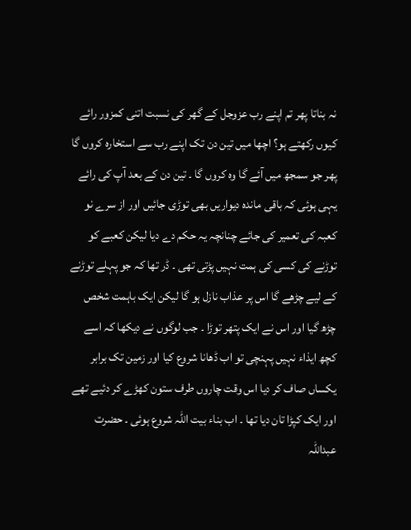نہ بناتا پھر تم اپنے رب عزوجل کے گھر کی نسبت اتنی کمزور رائے کیوں رکھتے ہو؟ اچھا میں تین دن تک اپنے رب سے استخارہ کروں گا پھر جو سمجھ میں آئے گا وہ کروں گا ۔ تین دن کے بعد آپ کی رائے یہی ہوئی کہ باقی ماندہ دیواریں بھی توڑی جائیں اور از سرے نو کعبہ کی تعمیر کی جائے چنانچہ یہ حکم دے دیا لیکن کعبے کو توڑنے کی کسی کی ہمت نہیں پڑتی تھی ۔ ڈر تھا کہ جو پہلے توڑنے کے لیے چڑھے گا اس پر عذاب نازل ہو گا لیکن ایک باہمت شخص چڑھ گیا اور اس نے ایک پتھر توڑا ۔ جب لوگوں نے دیکھا کہ اسے کچھ ایذاء نہیں پہنچی تو اب ڈھانا شروع کیا اور زمین تک برابر یکساں صاف کر دیا اس وقت چاروں طرف ستون کھڑے کر دئیے تھے اور ایک کپڑا تان دیا تھا ۔ اب بناء بیت اللہ شروع ہوئی ۔ حضرت عبداللہ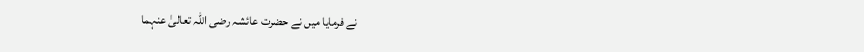نے فرمایا میں نے حضرت عائشہ رضی اللہ تعالیٰ عنہما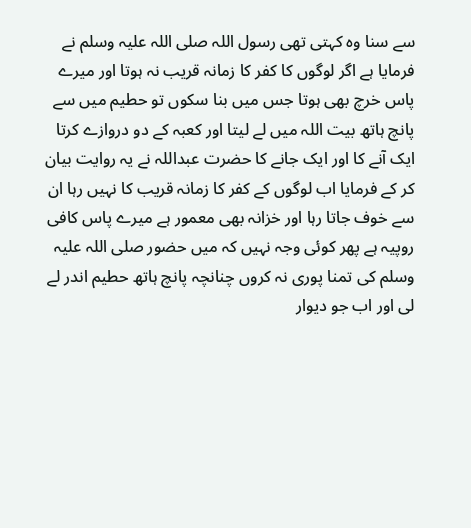سے سنا وہ کہتی تھی رسول اللہ صلی اللہ علیہ وسلم نے فرمایا ہے اگر لوگوں کا کفر کا زمانہ قریب نہ ہوتا اور میرے پاس خرچ بھی ہوتا جس میں بنا سکوں تو حطیم میں سے پانچ ہاتھ بیت اللہ میں لے لیتا اور کعبہ کے دو دروازے کرتا ایک آنے کا اور ایک جانے کا حضرت عبداللہ نے یہ روایت بیان کر کے فرمایا اب لوگوں کے کفر کا زمانہ قریب کا نہیں رہا ان سے خوف جاتا رہا اور خزانہ بھی معمور ہے میرے پاس کافی روپیہ ہے پھر کوئی وجہ نہیں کہ میں حضور صلی اللہ علیہ وسلم کی تمنا پوری نہ کروں چنانچہ پانچ ہاتھ حطیم اندر لے لی اور اب جو دیوار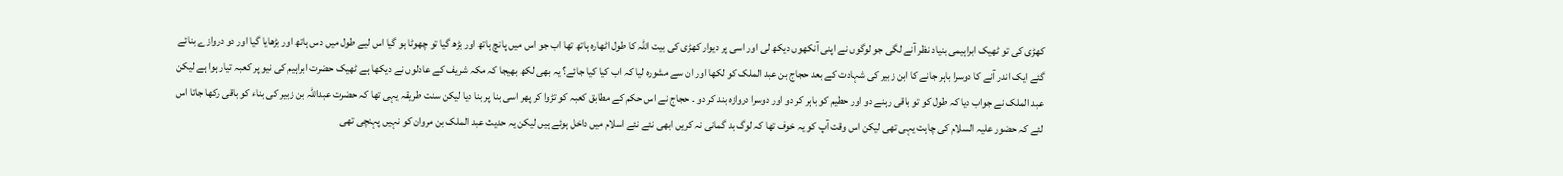کھڑی کی تو ٹھیک ابراہیمی بنیاد نظر آنے لگی جو لوگوں نے اپنی آنکھوں دیکھ لی اور اسی پر دیوار کھڑی کی بیت اللہ کا طول اٹھارہ ہاتھ تھا اب جو اس میں پانچ ہاتھ اور بڑھ گیا تو چھوٹا ہو گیا اس لیے طول میں دس ہاتھ اور بڑھایا گیا اور دو دروازے بنائے گئے ایک اندر آنے کا دوسرا باہر جانے کا ابن زبیر کی شہادت کے بعد حجاج بن عبد الملک کو لکھا اور ان سے مشورہ لیا کہ اب کیا کیا جائے؟ یہ بھی لکھ بھیجا کہ مکہ شریف کے عادلوں نے دیکھا ہے ٹھیک حضرت ابراہیم کی نیو پر کعبہ تیار ہوا ہے لیکن عبد الملک نے جواب دیا کہ طول کو تو باقی رہنے دو اور حطیم کو باہر کر دو اور دوسرا دروازہ بند کر دو ۔ حجاج نے اس حکم کے مطابق کعبہ کو تڑوا کر پھر اسی بنا پر بنا دیا لیکن سنت طریقہ یہی تھا کہ حضرت عبداللہ بن زبیر کی بناء کو باقی رکھا جاتا اس لئے کہ حضور علیہ السلام کی چاہت یہی تھی لیکن اس وقت آپ کو یہ خوف تھا کہ لوگ بد گمانی نہ کریں ابھی نئے نئے اسلام میں داخل ہوئے ہیں لیکن یہ حدیث عبد الملک بن مروان کو نہیں پہنچی تھی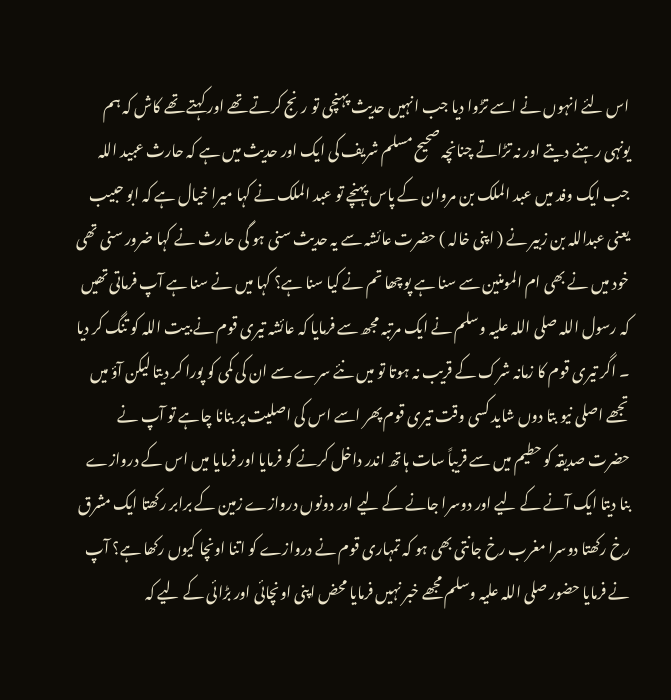اس لئے انہوں نے اسے تڑوا دیا جب انہیں حدیث پہنچی تو رنج کرتے تھے اور کہتے تھے کاش کہ ہم یونہی رہنے دیتے اور نہ تڑاتے چنانچہ صحیح مسلم شریف کی ایک اور حدیث میں ہے کہ حارث عبید اللہ جب ایک وفد میں عبد الملک بن مروان کے پاس پہنچے تو عبد الملک نے کہا میرا خیال ہے کہ ابو حبیب یعنی عبداللہ بن زبیر نے ( اپنی خالہ ) حضرت عائشہ سے یہ حدیث سنی ہو گی حارث نے کہا ضرور سنی تھی خود میں نے بھی ام المومنین سے سنا ہے پوچھا تم نے کیا سنا ہے؟ کہا میں نے سنا ہے آپ فرماتی تھیں کہ رسول اللہ صلی اللہ علیہ وسلم نے ایک مرتبہ مجھ سے فرمایا کہ عائشہ تیری قوم نے بیت اللہ کو تنگ کر دیا ۔ اگر تیری قوم کا زمانہ شرک کے قریب نہ ہوتا تو میں نئے سرے سے ان کی کمی کو پورا کر دیتا لیکن آؤ میں تجھے اصلی نیو بتا دوں شاید کسی وقت تیری قوم پھر اسے اس کی اصلیت پر بنانا چاہے تو آپ نے حضرت صدیقہ کو حطیم میں سے قریباً سات ہاتھ اندر داخل کرنے کو فرمایا اور فرمایا میں اس کے دروازے بنا دیتا ایک آنے کے لیے اور دوسرا جانے کے لیے اور دونوں دروازے زمین کے برابر رکھتا ایک مشرق رخ رکھتا دوسرا مغرب رخ جانتی بھی ہو کہ تمہاری قوم نے دروازے کو اتنا اونچا کیوں رکھا ہے؟ آپ نے فرمایا حضور صلی اللہ علیہ وسلم مجھے خبر نہیں فرمایا محض اپنی اونچائی اور بڑائی کے لیے کہ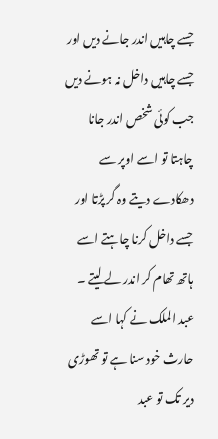جسے چاہیں اندر جانے دیں اور جسے چاہیں داخل نہ ہونے دیں جب کوئی شخص اندر جانا چاہتا تو اسے اوپر سے دھکادے دیتے وہ گر پڑتا اور جسے داخل کرنا چاہتے اسے ہاتھ تھام کر اندر لے لیتے ۔ عبد الملک نے کہا اسے حارث خود سنا ہے تو تھوڑی دیر تک تو عبد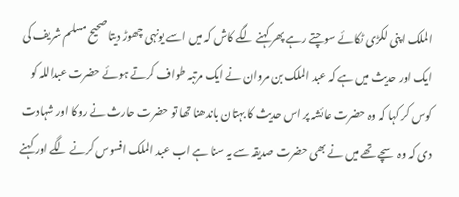الملک اپنی لکڑی ٹکائے سوچتے رہے پھر کہنے لگے کاش کہ میں اسے یونہی چھوڑ دیتا صحیح مسلم شریف کی ایک اور حدیث میں ہے کہ عبد الملک بن مروان نے ایک مرتبہ طواف کرتے ہوئے حضرت عبداللہ کو کوس کر کہا کہ وہ حضرت عائشہ پر اس حدیث کا بہتان باندھنا تھا تو حضرت حارث نے روکا اور شہادت دی کہ وہ سچے تھے میں نے بھی حضرت صدیقہ سے یہ سنا ہے اب عبد الملک افسوس کرنے لگے اور کہنے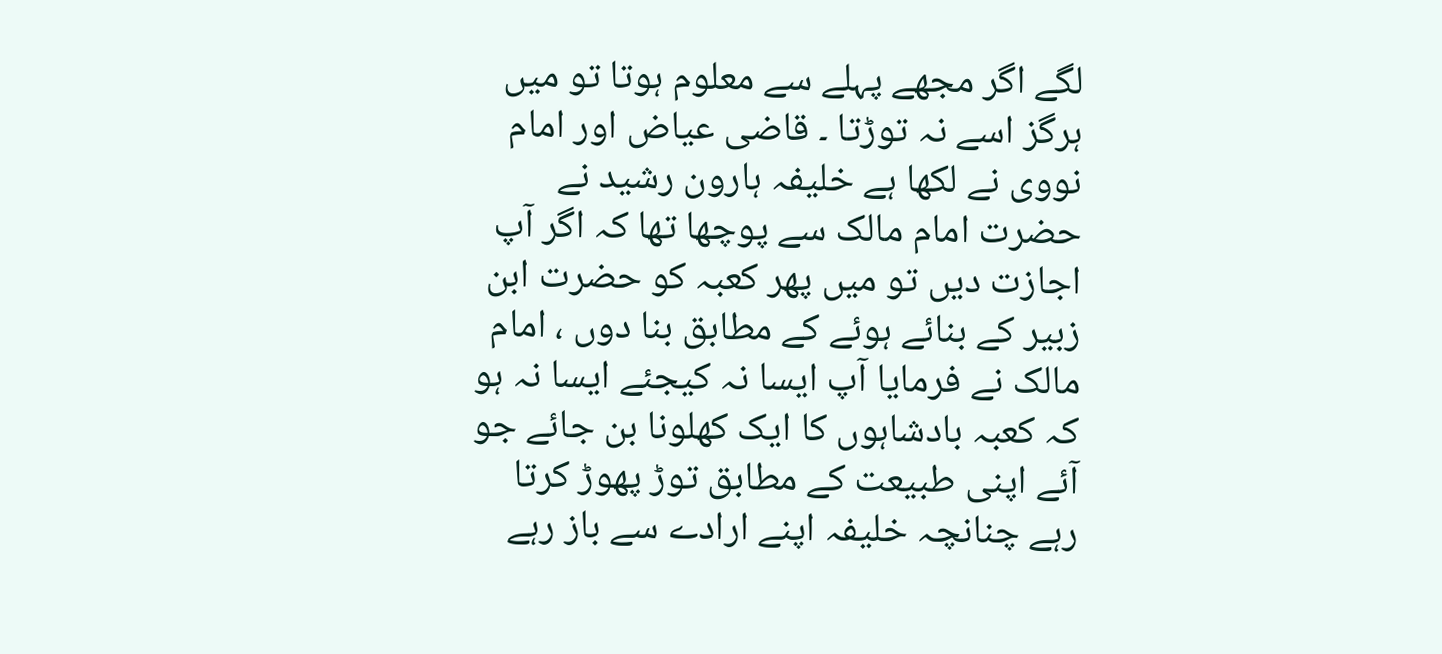لگے اگر مجھے پہلے سے معلوم ہوتا تو میں ہرگز اسے نہ توڑتا ۔ قاضی عیاض اور امام نووی نے لکھا ہے خلیفہ ہارون رشید نے حضرت امام مالک سے پوچھا تھا کہ اگر آپ اجازت دیں تو میں پھر کعبہ کو حضرت ابن زبیر کے بنائے ہوئے کے مطابق بنا دوں ، امام مالک نے فرمایا آپ ایسا نہ کیجئے ایسا نہ ہو کہ کعبہ بادشاہوں کا ایک کھلونا بن جائے جو آئے اپنی طبیعت کے مطابق توڑ پھوڑ کرتا رہے چنانچہ خلیفہ اپنے ارادے سے باز رہے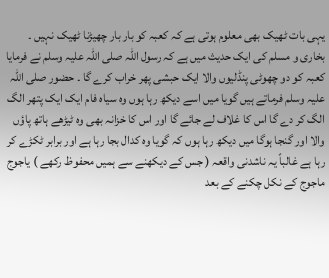یہی بات ٹھیک بھی معلوم ہوتی ہے کہ کعبہ کو بار بار چھیڑنا ٹھیک نہیں ۔ بخاری و مسلم کی ایک حدیث میں ہے کہ رسول اللہ صلی اللہ علیہ وسلم نے فرمایا کعبہ کو دو چھوٹی پنڈلیوں والا ایک حبشی پھر خراب کرے گا ۔ حضور صلی اللہ علیہ وسلم فرماتے ہیں گویا میں اسے دیکھ رہا ہوں وہ سیاہ فام ایک ایک پتھر الگ الگ کر دے گا اس کا غلاف لے جائے گا اور اس کا خزانہ بھی وہ ٹیڑھے ہاتھ پاؤں والا اور گنجا ہوگا میں دیکھ رہا ہوں کہ گویا وہ کدال بجا رہا ہے اور برابر ٹکڑے کر رہا ہے غالباً یہ ناشدنی واقعہ ( جس کے دیکھنے سے ہمیں محفوظ رکھے ) یاجوج ماجوج کے نکل چکنے کے بعد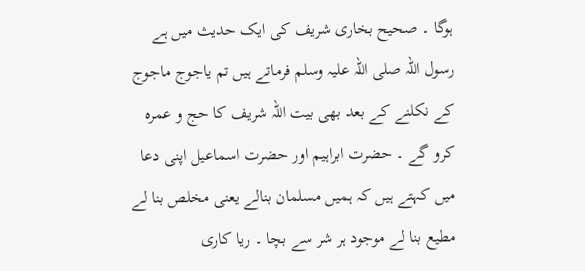ہوگا ۔ صحیح بخاری شریف کی ایک حدیث میں ہے رسول اللہ صلی اللہ علیہ وسلم فرماتے ہیں تم یاجوج ماجوج کے نکلنے کے بعد بھی بیت اللہ شریف کا حج و عمرہ کرو گے ۔ حضرت ابراہیم اور حضرت اسماعیل اپنی دعا میں کہتے ہیں کہ ہمیں مسلمان بنالے یعنی مخلص بنا لے مطیع بنا لے موجود ہر شر سے بچا ۔ ریا کاری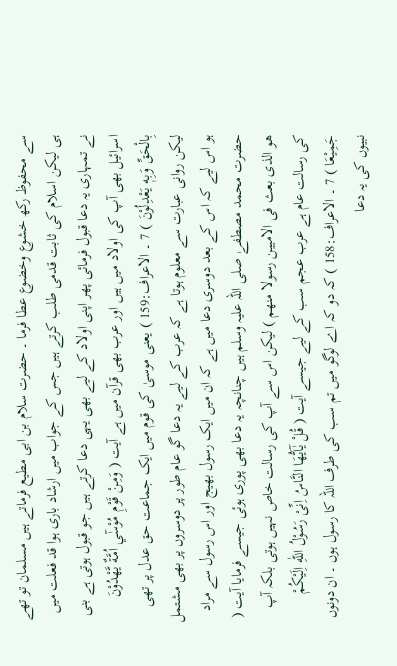سے محفوظ رکھ خشوع وخضوع عطا فرما ۔ حضرت سلام بن ابی مطیع فرماتے ہیں مسلمان تو تھے ہی لیکن اسلام کی ثابت قدمی طلب کرتے ہیں جس کے جواب میں ارشاد باری ہوا قد فعلت میں نے تمہاری یہ دعا قبول فرمائی پھر اپنی اولاد کے لیے بھی یہی دعا کرتے ہیں جو قبول ہوتی ہے بنی اسرائیل بھی آپ کی اولاد میں ہیں اور عرب بھی قرآن میں ہے آیت ( وَمِنْ قَوْمِ مُوْسٰٓي اُمَّةٌ يَّهْدُوْنَ بِالْحَقِّ وَبِهٖ يَعْدِلُوْنَ ) 7 ۔ الاعراف:159 ) یعنی موسیٰ کی قوم میں ایک جماعت حق عدل پر تھی لیکن روانی عبارت سے معلوم ہوتا ہے کہ عرب کے لیے یہ دعا گو عام طور پر دوسروں پر بھی مشتمل ہو اس لیے کہ اس کے بعد دوسری دعا میں ہے کہ ان میں ایک رسول بھیج اور اس رسول سے مراد حضرت محمد مصطفےٰ صلی اللہ علیہ وسلم ہیں چنانچہ یہ دعا بھی پوری ہوئی جیسے فرمایا آیت ( ھو الذی بعث فی الامیین رسولا منھم ) لیکن اس سے آپ کی رسالت خاص نہیں ہوتی بلکہ آپ کی رسالت عام ہے عرب عجم سب کے لیے جیسے آیت ( قُلْ يٰٓاَيُّھَا النَّاسُ اِنِّىْ رَسُوْلُ اللّٰهِ اِلَيْكُمْ جَمِيْعَا ) 7 ۔ الاعراف:158 ) کہ دو کہ اے لوگو میں تم سب کی طرف اللہ کا رسول ہوں ۔ ان دونوں نبیوں کی یہ دعا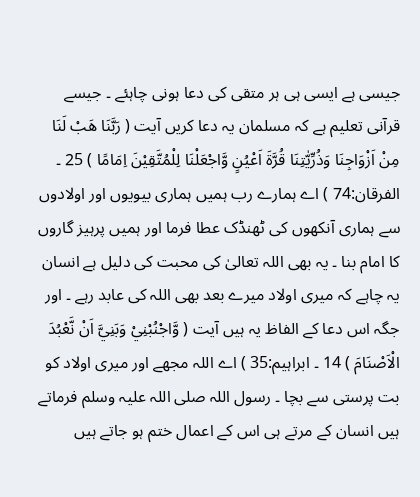جیسی ہے ایسی ہی ہر متقی کی دعا ہونی چاہئے ۔ جیسے قرآنی تعلیم ہے کہ مسلمان یہ دعا کریں آیت ( رَبَّنَا هَبْ لَنَا مِنْ اَزْوَاجِنَا وَذُرِّيّٰتِنَا قُرَّةَ اَعْيُنٍ وَّاجْعَلْنَا لِلْمُتَّقِيْنَ اِمَامًا ) 25 ۔ الفرقان:74 ) اے ہمارے رب ہمیں ہماری بیویوں اور اولادوں سے ہماری آنکھوں کی ٹھنڈک عطا فرما اور ہمیں پرہیز گاروں کا امام بنا ۔ یہ بھی اللہ تعالیٰ کی محبت کی دلیل ہے انسان یہ چاہے کہ میری اولاد میرے بعد بھی اللہ کی عابد رہے ۔ اور جگہ اس دعا کے الفاظ یہ ہیں آیت ( وَّاجْنُبْنِيْ وَبَنِيَّ اَنْ نَّعْبُدَ الْاَصْنَامَ ) 14 ۔ ابراہیم:35 ) اے اللہ مجھے اور میری اولاد کو بت پرستی سے بچا ۔ رسول اللہ صلی اللہ علیہ وسلم فرماتے ہیں انسان کے مرتے ہی اس کے اعمال ختم ہو جاتے ہیں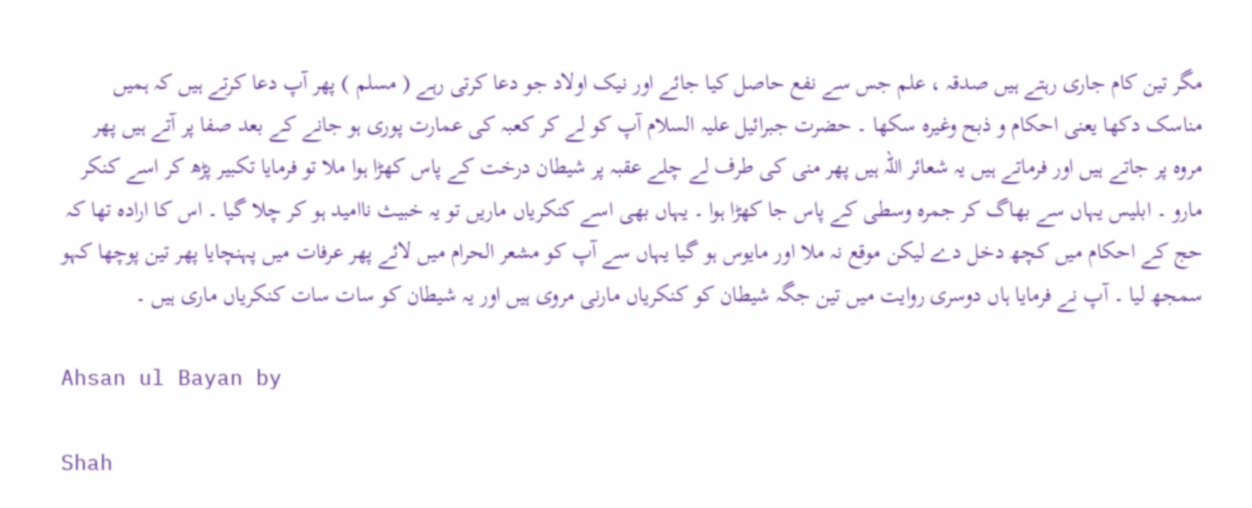مگر تین کام جاری رہتے ہیں صدقہ ، علم جس سے نفع حاصل کیا جائے اور نیک اولاد جو دعا کرتی رہے ( مسلم ) پھر آپ دعا کرتے ہیں کہ ہمیں مناسک دکھا یعنی احکام و ذبح وغیرہ سکھا ۔ حضرت جبرائیل علیہ السلام آپ کو لے کر کعبہ کی عمارت پوری ہو جانے کے بعد صفا پر آتے ہیں پھر مروہ پر جاتے ہیں اور فرماتے ہیں یہ شعائر اللہ ہیں پھر منی کی طرف لے چلے عقبہ پر شیطان درخت کے پاس کھڑا ہوا ملا تو فرمایا تکبیر پڑھ کر اسے کنکر مارو ۔ ابلیس یہاں سے بھاگ کر جمرہ وسطی کے پاس جا کھڑا ہوا ۔ یہاں بھی اسے کنکریاں ماریں تو یہ خبیث ناامید ہو کر چلا گیا ۔ اس کا ارادہ تھا کہ حج کے احکام میں کچھ دخل دے لیکن موقع نہ ملا اور مایوس ہو گیا یہاں سے آپ کو مشعر الحرام میں لائے پھر عرفات میں پہنچایا پھر تین پوچھا کہو سمجھ لیا ۔ آپ نے فرمایا ہاں دوسری روایت میں تین جگہ شیطان کو کنکریاں مارنی مروی ہیں اور یہ شیطان کو سات سات کنکریاں ماری ہیں ۔

Ahsan ul Bayan by

Shah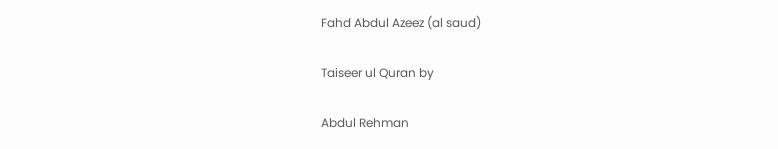Fahd Abdul Azeez (al saud)

Taiseer ul Quran by

Abdul Rehman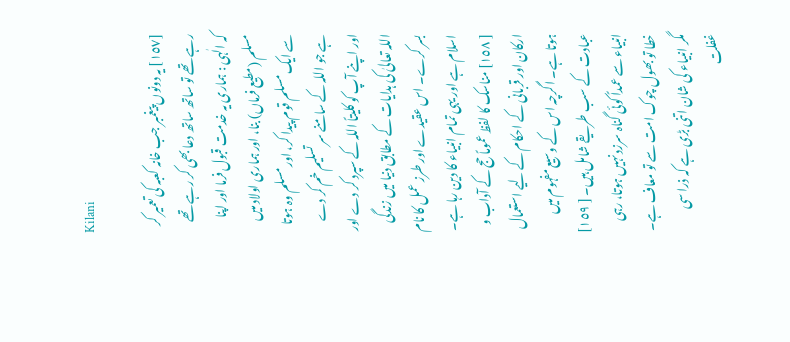Kilani

[١٥٧] یہ دونوں پیغمبر جب خانہ کعبہ کی تعمیر کر رہے تھے تو ساتھ ساتھ دعا بھی کر رہے تھے کہ الٰہی : ہماری یہ خدمت قبول فرما اور اپنا مسلم (مطیع فرماں) بنا، اور ہماری اولاد میں سے ایک مسلم قوم پیدا کر، اور مسلم وہ ہوتا ہے جو اللہ کے سامنے سر تسلیم خم کر دے اور اپنے آپ کو کلیتاً اللہ کے سپرد کر دے اور اللہ تعالیٰ کی ہدایات کے مطابق دنیا میں زندگی بسر کرے۔ اس عقیدے اور طرز عمل کا نام اسلام ہے اور یہی تمام انبیاء کا دین رہا ہے۔ [ ١٥٨] مناسک کا لفظ عموماً حج کے آداب و ارکان اور قربانی کے احکام کے لیے استعمال ہوتا ہے۔ اگرچہ اس کے وسیع مفہوم میں عبادت کے سب طریقے شامل ہیں۔ [ ١٥٩] انبیاء سے عمداً کوئی گناہ سرزد نہیں ہوتا، رہی خطا تو بھول چوک امت سے تو معاف ہے۔ مگر انبیاء کی شان اتنی بڑی ہے کہ ذرا سی غفلت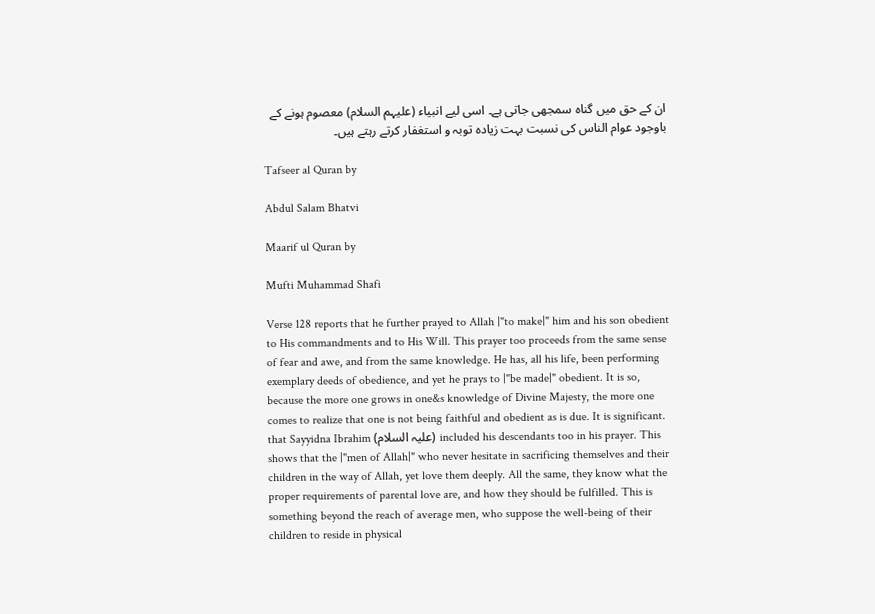ان کے حق میں گناہ سمجھی جاتی ہے۔ اسی لیے انبیاء (علیہم السلام) معصوم ہونے کے باوجود عوام الناس کی نسبت بہت زیادہ توبہ و استغفار کرتے رہتے ہیں۔

Tafseer al Quran by

Abdul Salam Bhatvi

Maarif ul Quran by

Mufti Muhammad Shafi

Verse 128 reports that he further prayed to Allah |"to make|" him and his son obedient to His commandments and to His Will. This prayer too proceeds from the same sense of fear and awe, and from the same knowledge. He has, all his life, been performing exemplary deeds of obedience, and yet he prays to |"be made|" obedient. It is so, because the more one grows in one&s knowledge of Divine Majesty, the more one comes to realize that one is not being faithful and obedient as is due. It is significant. that Sayyidna Ibrahim (علیہ السلام) included his descendants too in his prayer. This shows that the |"men of Allah|" who never hesitate in sacrificing themselves and their children in the way of Allah, yet love them deeply. All the same, they know what the proper requirements of parental love are, and how they should be fulfilled. This is something beyond the reach of average men, who suppose the well-being of their children to reside in physical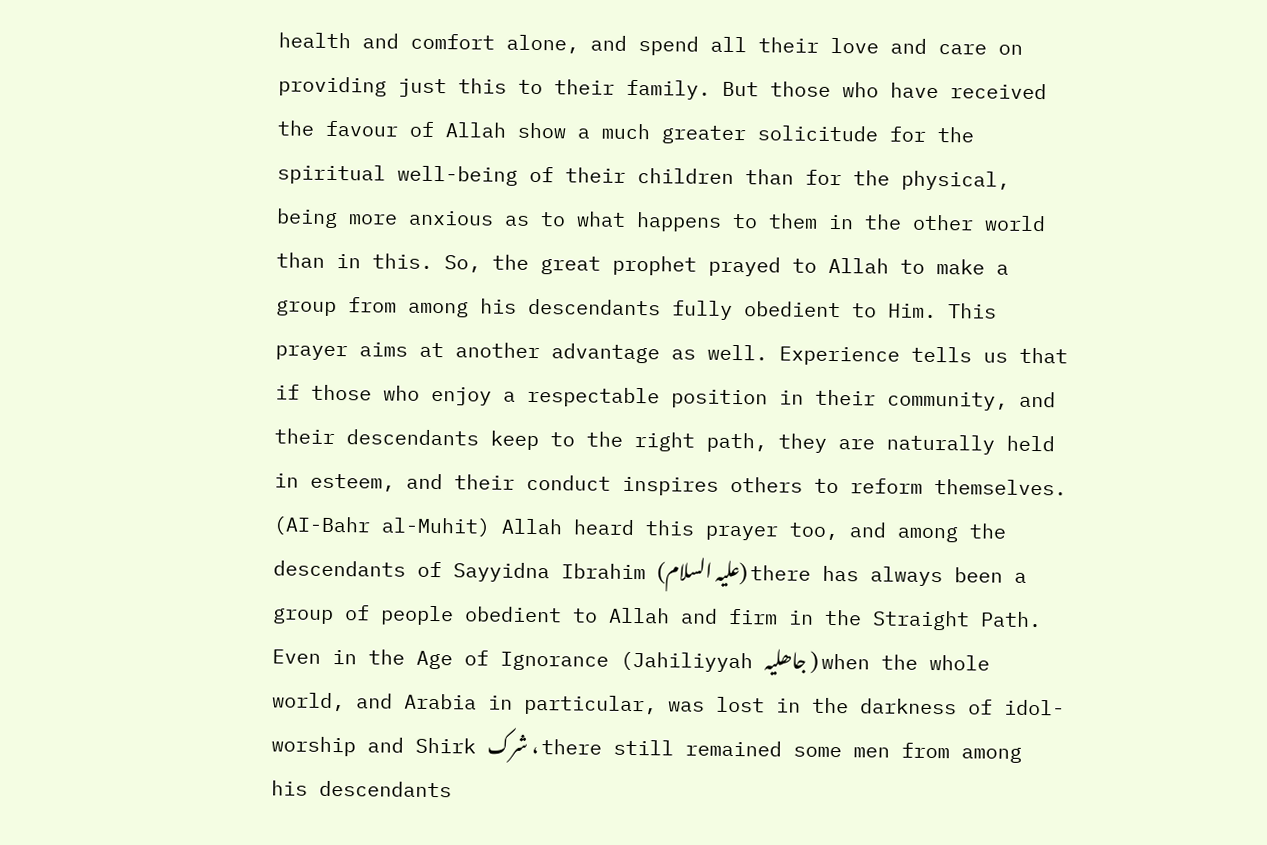health and comfort alone, and spend all their love and care on providing just this to their family. But those who have received the favour of Allah show a much greater solicitude for the spiritual well-being of their children than for the physical, being more anxious as to what happens to them in the other world than in this. So, the great prophet prayed to Allah to make a group from among his descendants fully obedient to Him. This prayer aims at another advantage as well. Experience tells us that if those who enjoy a respectable position in their community, and their descendants keep to the right path, they are naturally held in esteem, and their conduct inspires others to reform themselves. (AI-Bahr al-Muhit) Allah heard this prayer too, and among the descendants of Sayyidna Ibrahim (علیہ السلام) there has always been a group of people obedient to Allah and firm in the Straight Path. Even in the Age of Ignorance (Jahiliyyah جاھلیہ ) when the whole world, and Arabia in particular, was lost in the darkness of idol-worship and Shirk شرک ، there still remained some men from among his descendants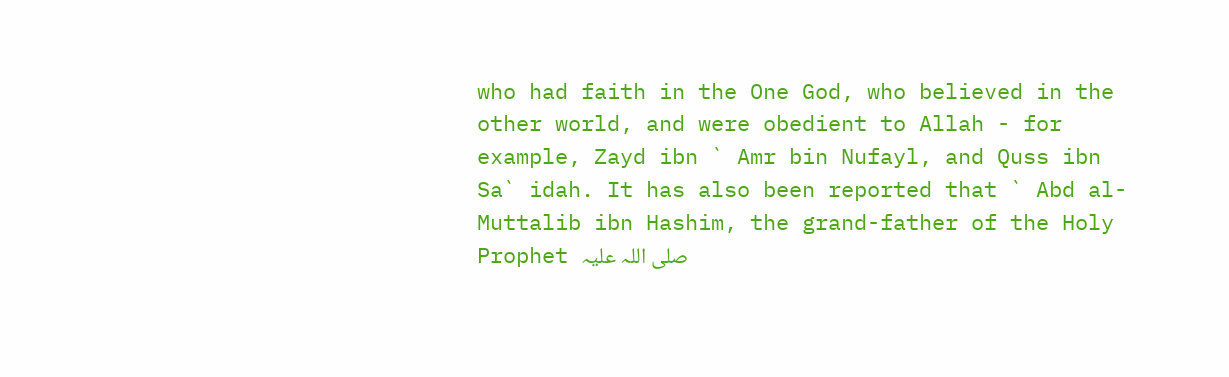who had faith in the One God, who believed in the other world, and were obedient to Allah - for example, Zayd ibn ` Amr bin Nufayl, and Quss ibn Sa` idah. It has also been reported that ` Abd al-Muttalib ibn Hashim, the grand-father of the Holy Prophet صلی اللہ علیہ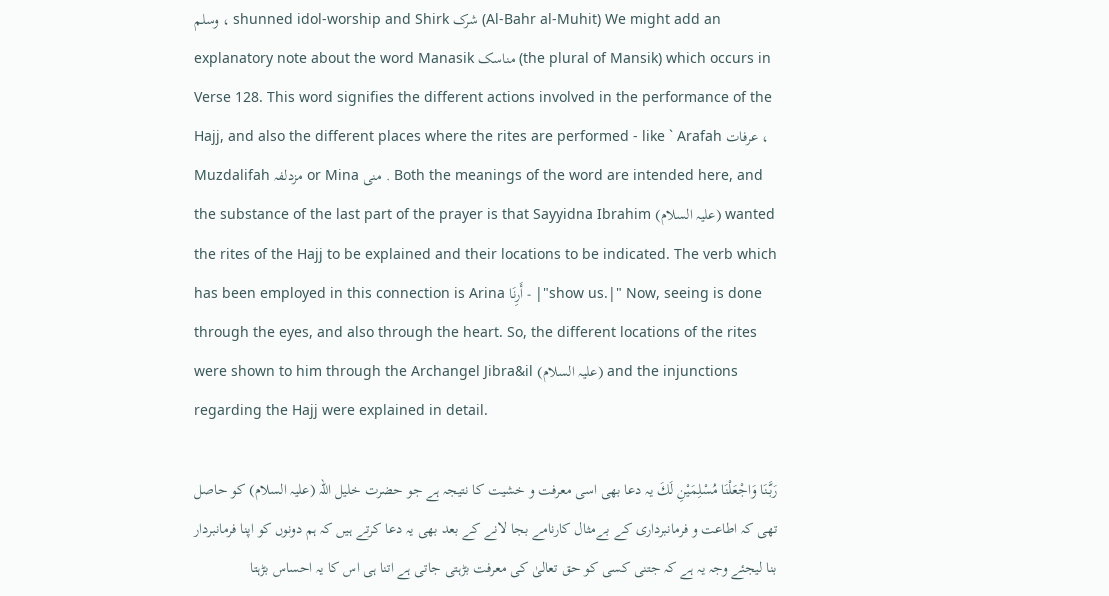وسلم ، shunned idol-worship and Shirk شرک (Al-Bahr al-Muhit) We might add an explanatory note about the word Manasik مناسک (the plural of Mansik) which occurs in Verse 128. This word signifies the different actions involved in the performance of the Hajj, and also the different places where the rites are performed - like ` Arafah عرفات ، Muzdalifah مزدلفہ or Mina منی . Both the meanings of the word are intended here, and the substance of the last part of the prayer is that Sayyidna Ibrahim (علیہ السلام) wanted the rites of the Hajj to be explained and their locations to be indicated. The verb which has been employed in this connection is Arina أَرِ‌نَا - |"show us.|" Now, seeing is done through the eyes, and also through the heart. So, the different locations of the rites were shown to him through the Archangel Jibra&il (علیہ السلام) and the injunctions regarding the Hajj were explained in detail.

رَبَّنَا وَاجْعَلْنَا مُسْلِمَيْنِ لَكَ یہ دعا بھی اسی معرفت و خشیت کا نتیجہ ہے جو حضرت خلیل اللہ (علیہ السلام) کو حاصل تھی کہ اطاعت و فرمانبرداری کے بےمثال کارنامے بجا لانے کے بعد بھی یہ دعا کرتے ہیں کہ ہم دونوں کو اپنا فرمانبردار بنا لیجئے وجہ یہ ہے کہ جتنی کسی کو حق تعالیٰ کی معرفت بڑہتی جاتی ہے اتنا ہی اس کا یہ احساس بڑہتا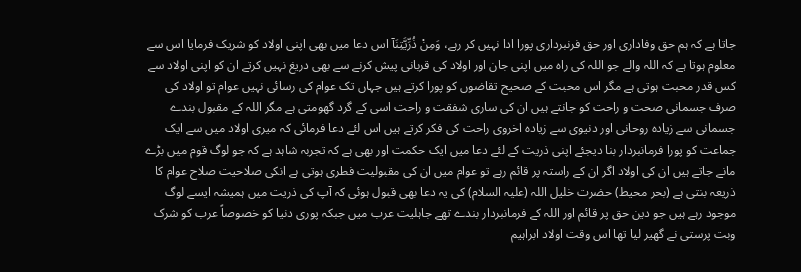جاتا ہے کہ ہم حق وفاداری اور حق فرنبرداری پورا ادا نہیں کر رہے، وَمِنْ ذُرِّيَّتِنَآ اس دعا میں بھی اپنی اولاد کو شریک فرمایا اس سے معلوم ہوتا ہے کہ اللہ والے جو اللہ کی راہ میں اپنی جان اور اولاد کی قربانی پیش کرنے سے بھی دریغ نہیں کرتے ان کو اپنی اولاد سے کس قدر محبت ہوتی ہے مگر اس محبت کے صحیح تقاضوں کو پورا کرتے ہیں جہاں تک عوام کی رسائی نہیں عوام تو اولاد کی صرف جسمانی صحت و راحت کو جانتے ہیں ان کی ساری شفقت و راحت اسی کے گرد گھومتی ہے مگر اللہ کے مقبول بندے جسمانی سے زیادہ روحانی اور دنیوی سے زیادہ اخروی راحت کی فکر کرتے ہیں اس لئے دعا فرمائی کہ میری اولاد میں سے ایک جماعت کو پورا فرمانبردار بنا دیجئے اپنی ذریت کے لئے دعا میں ایک حکمت اور بھی ہے کہ تجربہ شاہد ہے کہ جو لوگ قوم میں بڑے مانے جاتے ہیں ان کی اولاد اگر ان کے راستہ پر قائم رہے تو عوام میں ان کی مقبولیت فطری ہوتی ہے انکی صلاحیت صلاح عوام کا ذریعہ بنتی ہے (بحر محیط) حضرت خلیل اللہ (علیہ السلام) کی یہ دعا بھی قبول ہوئی کہ آپ کی ذریت میں ہمیشہ ایسے لوگ موجود رہے ہیں جو دین حق پر قائم اور اللہ کے فرمانبردار بندے تھے جاہلیت عرب میں جبکہ پوری دنیا کو خصوصاً عرب کو شرک وبت پرستی نے گھیر لیا تھا اس وقت اولاد ابراہیم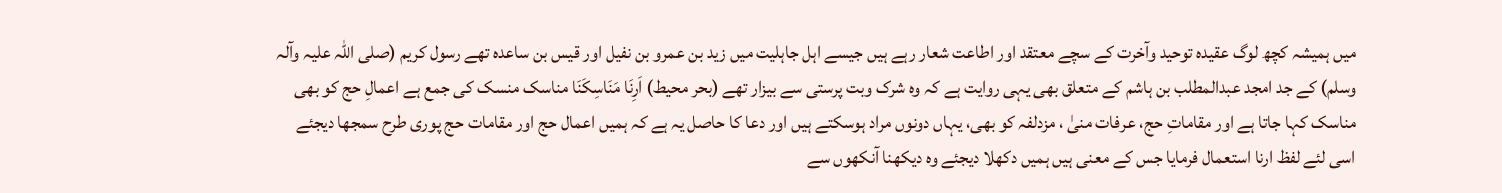میں ہمیشہ کچھ لوگ عقیدہ توحید وآخرت کے سچے معتقد اور اطاعت شعار رہے ہیں جیسے اہل جاہلیت میں زید بن عمرو بن نفیل اور قیس بن ساعدہ تھے رسول کریم (صلی اللہ علیہ وآلہ وسلم) کے جد امجد عبدالمطلب بن ہاشم کے متعلق بھی یہی روایت ہے کہ وہ شرک وبت پرستی سے بیزار تھے (بحر محیط) اَرِنَا مَنَاسِكَنَا مناسک منسک کی جمع ہے اعمالِ حج کو بھی مناسک کہا جاتا ہے اور مقاماتِ حج، عرفات منیٰ ، مزدلفہ کو بھی، یہاں دونوں مراد ہوسکتے ہیں اور دعا کا حاصل یہ ہے کہ ہمیں اعمال حج اور مقامات حج پوری طرح سمجھا دیجئے اسی لئے لفظ ارنا استعمال فرمایا جس کے معنی ہیں ہمیں دکھلا دیجئے وہ دیکھنا آنکھوں سے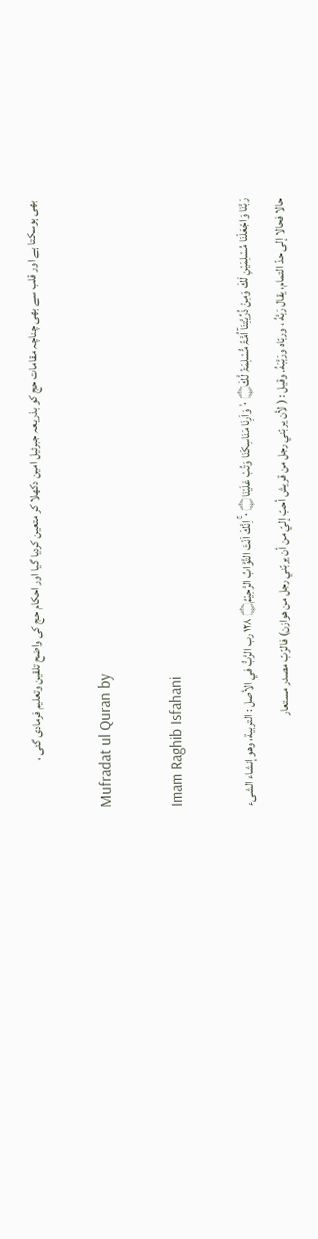بھی ہوسکتا ہے اور قلب سے بھی چناچہ مقامات حج کو بذریعہ جبرئیل امین دکھلا کر متعین کردیا گیا اور احکام حج کی واضح تلقین وتعلیم فرمادی گئی ،

Mufradat ul Quran by

Imam Raghib Isfahani

رَبَّنَا وَاجْعَلْنَا مُسْلِمَيْنِ لَكَ وَمِنْ ذُرِّيَّتِنَآ اُمَّۃً مُّسْلِمَۃً لَّكَ۝ ٠ ۠ وَاَرِنَا مَنَاسِكَنَا وَتُبْ عَلَيْنَا۝ ٠ ۚ اِنَّكَ اَنْتَ التَّوَّابُ الرَّحِيْمُ۝ ١٢٨ رب الرَّبُّ في الأصل : التربية، وهو إنشاء الشیء حالا فحالا إلى حدّ التمام، يقال رَبَّهُ ، وربّاه ورَبَّبَهُ. وقیل : ( لأن يربّني رجل من قریش أحبّ إليّ من أن يربّني رجل من هوازن) فالرّبّ مصدر مستعار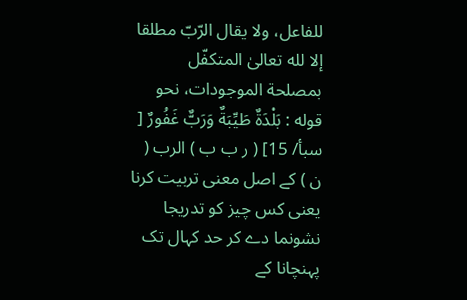للفاعل، ولا يقال الرّبّ مطلقا إلا لله تعالیٰ المتکفّل بمصلحة الموجودات، نحو قوله : بَلْدَةٌ طَيِّبَةٌ وَرَبٌّ غَفُورٌ [ سبأ/ 15] ( ر ب ب ) الرب ( ن ) کے اصل معنی تربیت کرنا یعنی کس چیز کو تدریجا نشونما دے کر حد کہال تک پہنچانا کے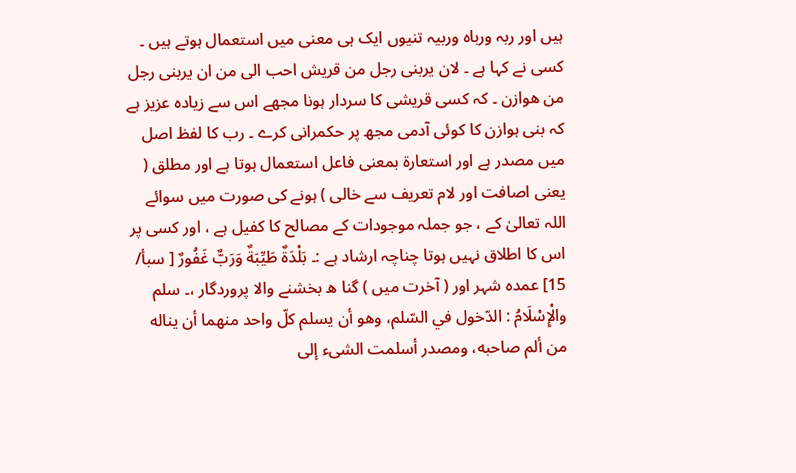ہیں اور ربہ ورباہ وربیہ تنیوں ایک ہی معنی میں استعمال ہوتے ہیں ۔ کسی نے کہا ہے ۔ لان یربنی رجل من قریش احب الی من ان یربنی رجل من ھوازن ۔ کہ کسی قریشی کا سردار ہونا مجھے اس سے زیادہ عزیز ہے کہ بنی ہوازن کا کوئی آدمی مجھ پر حکمرانی کرے ۔ رب کا لفظ اصل میں مصدر ہے اور استعارۃ بمعنی فاعل استعمال ہوتا ہے اور مطلق ( یعنی اصافت اور لام تعریف سے خالی ) ہونے کی صورت میں سوائے اللہ تعالیٰ کے ، جو جملہ موجودات کے مصالح کا کفیل ہے ، اور کسی پر اس کا اطلاق نہیں ہوتا چناچہ ارشاد ہے :۔ بَلْدَةٌ طَيِّبَةٌ وَرَبٌّ غَفُورٌ [ سبأ/ 15] عمدہ شہر اور ( آخرت میں ) گنا ه بخشنے والا پروردگار ،۔ سلم والْإِسْلَامُ : الدّخول في السّلم، وهو أن يسلم کلّ واحد منهما أن يناله من ألم صاحبه، ومصدر أسلمت الشیء إلى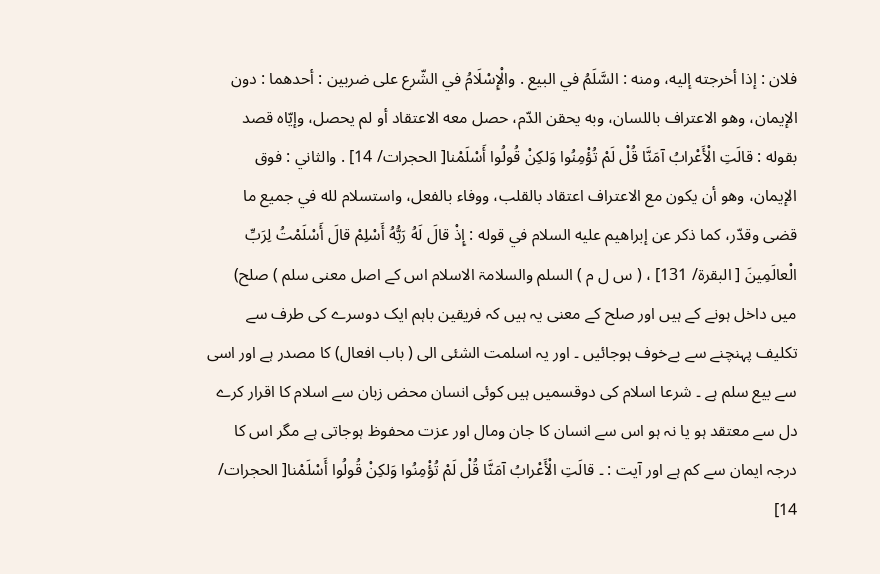فلان : إذا أخرجته إليه، ومنه : السَّلَمُ في البیع . والْإِسْلَامُ في الشّرع علی ضربین : أحدهما : دون الإيمان، وهو الاعتراف باللسان، وبه يحقن الدّم، حصل معه الاعتقاد أو لم يحصل، وإيّاه قصد بقوله : قالَتِ الْأَعْرابُ آمَنَّا قُلْ لَمْ تُؤْمِنُوا وَلكِنْ قُولُوا أَسْلَمْنا[ الحجرات/ 14] . والثاني : فوق الإيمان، وهو أن يكون مع الاعتراف اعتقاد بالقلب، ووفاء بالفعل، واستسلام لله في جمیع ما قضی وقدّر، كما ذکر عن إبراهيم عليه السلام في قوله : إِذْ قالَ لَهُ رَبُّهُ أَسْلِمْ قالَ أَسْلَمْتُ لِرَبِّ الْعالَمِينَ [ البقرة/ 131] ، ( س ل م ) السلم والسلامۃ الاسلام اس کے اصل معنی سلم ) صلح) میں داخل ہونے کے ہیں اور صلح کے معنی یہ ہیں کہ فریقین باہم ایک دوسرے کی طرف سے تکلیف پہنچنے سے بےخوف ہوجائیں ۔ اور یہ اسلمت الشئی الی ( باب افعال) کا مصدر ہے اور اسی سے بیع سلم ہے ۔ شرعا اسلام کی دوقسمیں ہیں کوئی انسان محض زبان سے اسلام کا اقرار کرے دل سے معتقد ہو یا نہ ہو اس سے انسان کا جان ومال اور عزت محفوظ ہوجاتی ہے مگر اس کا درجہ ایمان سے کم ہے اور آیت : ۔ قالَتِ الْأَعْرابُ آمَنَّا قُلْ لَمْ تُؤْمِنُوا وَلكِنْ قُولُوا أَسْلَمْنا[ الحجرات/ 14]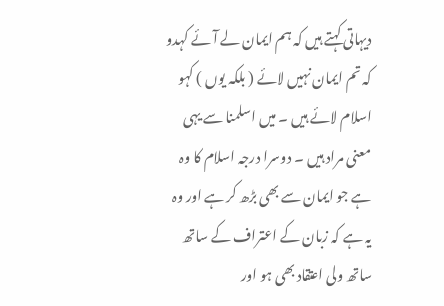دیہاتی کہتے ہیں کہ ہم ایمان لے آئے کہدو کہ تم ایمان نہیں لائے ( بلکہ یوں ) کہو اسلام لائے ہیں ۔ میں اسلمنا سے یہی معنی مراد ہیں ۔ دوسرا درجہ اسلام کا وہ ہے جو ایمان سے بھی بڑھ کر ہے اور وہ یہ ہے کہ زبان کے اعتراف کے ساتھ ساتھ ولی اعتقاد بھی ہو اور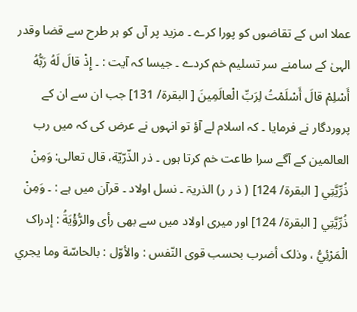عملا اس کے تقاضوں کو پورا کرے ۔ مزید پر آں کو ہر طرح سے قضا وقدر الہیٰ کے سامنے سر تسلیم خم کردے ۔ جیسا کہ آیت : ۔ إِذْ قالَ لَهُ رَبُّهُ أَسْلِمْ قالَ أَسْلَمْتُ لِرَبِّ الْعالَمِينَ [ البقرة/ 131] جب ان سے ان کے پروردگار نے فرمایا ۔ کہ اسلام لے آؤ تو انہوں نے عرض کی کہ میں رب العالمین کے آگے سرا طاعت خم کرتا ہوں ۔ ذر الذّرّيّة، قال تعالی: وَمِنْ ذُرِّيَّتِي [ البقرة/ 124] ( ذ ر ر) الذریۃ ۔ نسل اولاد ۔ قرآن میں ہے : ۔ وَمِنْ ذُرِّيَّتِي [ البقرة/ 124] اور میری اولاد میں سے بھی رأى والرُّؤْيَةُ : إدراک الْمَرْئِيُّ ، وذلک أضرب بحسب قوی النّفس : والأوّل : بالحاسّة وما يجري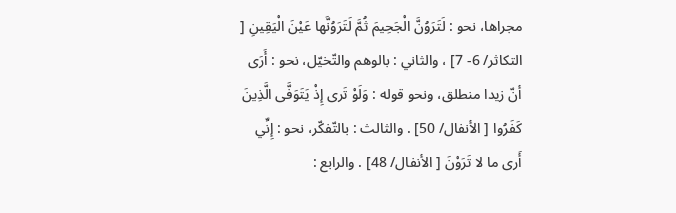مجراها، نحو : لَتَرَوُنَّ الْجَحِيمَ ثُمَّ لَتَرَوُنَّها عَيْنَ الْيَقِينِ [ التکاثر/ 6- 7] ، والثاني : بالوهم والتّخيّل، نحو : أَرَى أنّ زيدا منطلق، ونحو قوله : وَلَوْ تَرى إِذْ يَتَوَفَّى الَّذِينَ كَفَرُوا [ الأنفال/ 50] . والثالث : بالتّفكّر، نحو : إِنِّي أَرى ما لا تَرَوْنَ [ الأنفال/ 48] . والرابع :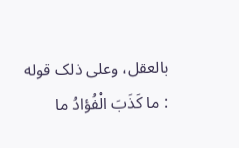بالعقل، وعلی ذلک قوله : ما كَذَبَ الْفُؤادُ ما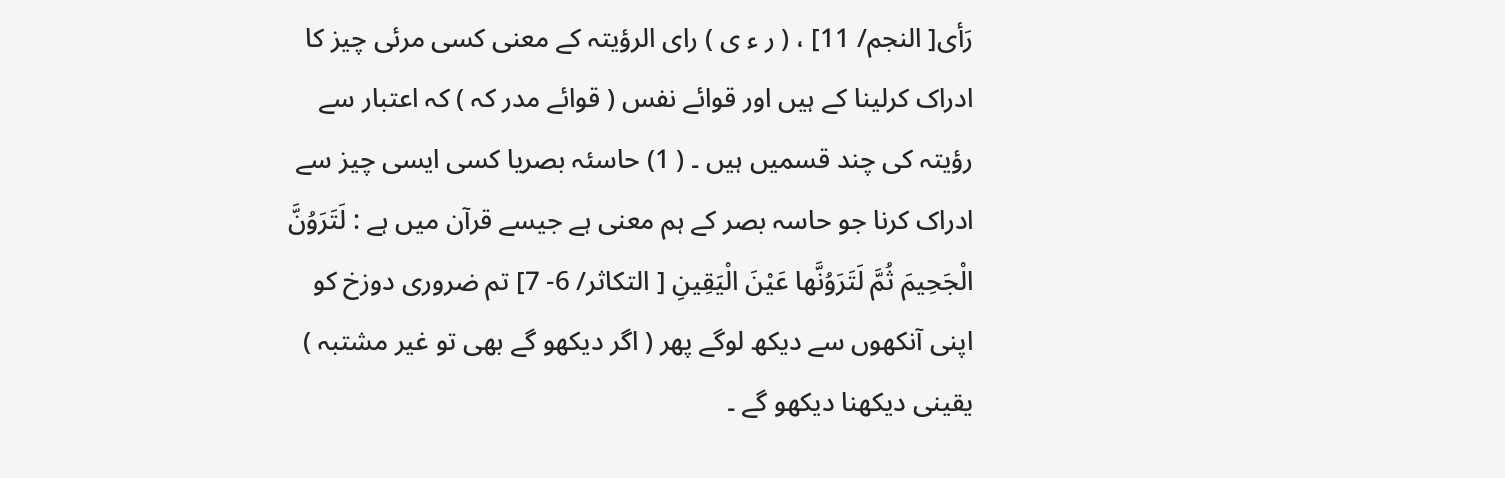رَأى[ النجم/ 11] ، ( ر ء ی ) رای الرؤیتہ کے معنی کسی مرئی چیز کا ادراک کرلینا کے ہیں اور قوائے نفس ( قوائے مدر کہ ) کہ اعتبار سے رؤیتہ کی چند قسمیں ہیں ۔ ( 1) حاسئہ بصریا کسی ایسی چیز سے ادراک کرنا جو حاسہ بصر کے ہم معنی ہے جیسے قرآن میں ہے : لَتَرَوُنَّ الْجَحِيمَ ثُمَّ لَتَرَوُنَّها عَيْنَ الْيَقِينِ [ التکاثر/ 6- 7] تم ضروری دوزخ کو اپنی آنکھوں سے دیکھ لوگے پھر ( اگر دیکھو گے بھی تو غیر مشتبہ ) یقینی دیکھنا دیکھو گے ۔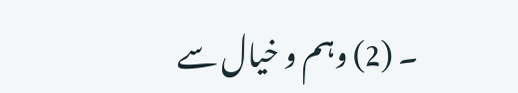۔ (2) وہم و خیال سے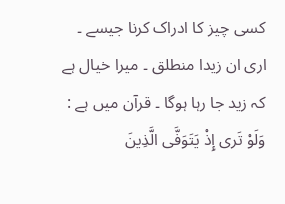کسی چیز کا ادراک کرنا جیسے ۔ اری ان زیدا منطلق ۔ میرا خیال ہے کہ زید جا رہا ہوگا ۔ قرآن میں ہے : وَلَوْ تَرى إِذْ يَتَوَفَّى الَّذِينَ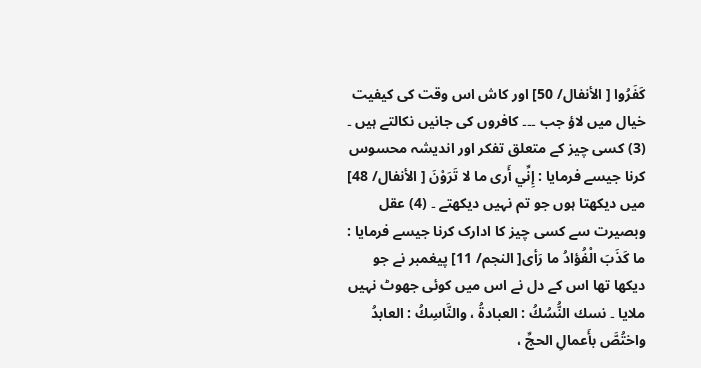كَفَرُوا [ الأنفال/ 50] اور کاش اس وقت کی کیفیت خیال میں لاؤ جب ۔۔۔ کافروں کی جانیں نکالتے ہیں ۔ (3) کسی چیز کے متعلق تفکر اور اندیشہ محسوس کرنا جیسے فرمایا : إِنِّي أَرى ما لا تَرَوْنَ [ الأنفال/ 48] میں دیکھتا ہوں جو تم نہیں دیکھتے ۔ (4) عقل وبصیرت سے کسی چیز کا ادارک کرنا جیسے فرمایا : ما كَذَبَ الْفُؤادُ ما رَأى[ النجم/ 11] پیغمبر نے جو دیکھا تھا اس کے دل نے اس میں کوئی جھوٹ نہیں ملایا ۔ نسك النُّسُكُ : العبادةُ ، والنَّاسِكُ : العابدُ واختُصَّ بأَعمالِ الحجِّ ،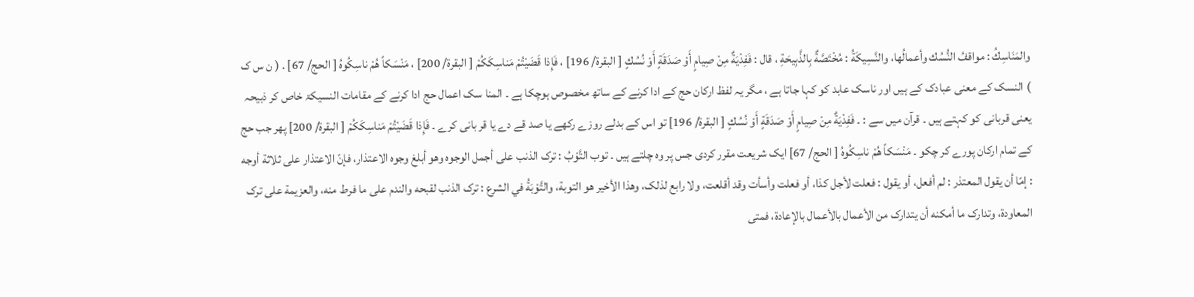والمَنَاسِكُ : مواقفُ النُّسُك وأعمالُها، والنَّسِيكَةُ : مُخْتَصَّةٌ بِالذَّبِيحَةِ ، قال : فَفِدْيَةٌ مِنْ صِيامٍ أَوْ صَدَقَةٍ أَوْ نُسُكٍ [ البقرة/ 196] ، فَإِذا قَضَيْتُمْ مَناسِكَكُمْ [ البقرة/ 200] ، مَنْسَكاً هُمْ ناسِكُوهُ [ الحج/ 67] . ( ن س ک ) النسک کے معنی عبادک کے ہیں اور ناسک عابد کو کہا جاتا ہے ، مگر یہ لفظ ارکان حج کے ادا کرنے کے ساتھ مخصوص ہوچکا ہے ۔ المنا سک اعمال حج ادا کرنے کے مقامات النسیکۃ خاص کر ذبیحہ یعنی قربانی کو کہتے ہیں ۔ قرآن میں سے : ۔ فَفِدْيَةٌ مِنْ صِيامٍ أَوْ صَدَقَةٍ أَوْ نُسُكٍ [ البقرة/ 196] تو اس کے بدلے روزے رکھے یا صد قے دے یا قر بانی کرے ۔ فَإِذا قَضَيْتُمْ مَناسِكَكُمْ [ البقرة/ 200] پھر جب حج کے تمام ارکان پورے کر چکو ۔ مَنْسَكاً هُمْ ناسِكُوهُ [ الحج/ 67] ایک شریعت مقرر کردی جس پر وہ چلتے ہیں ۔ توب التَّوْبُ : ترک الذنب علی أجمل الوجوه وهو أبلغ وجوه الاعتذار، فإنّ الاعتذار علی ثلاثة أوجه : إمّا أن يقول المعتذر : لم أفعل، أو يقول : فعلت لأجل کذا، أو فعلت وأسأت وقد أقلعت، ولا رابع لذلک، وهذا الأخير هو التوبة، والتَّوْبَةُ في الشرع : ترک الذنب لقبحه والندم علی ما فرط منه، والعزیمة علی ترک المعاودة، وتدارک ما أمكنه أن يتدارک من الأعمال بالأعمال بالإعادة، فمتی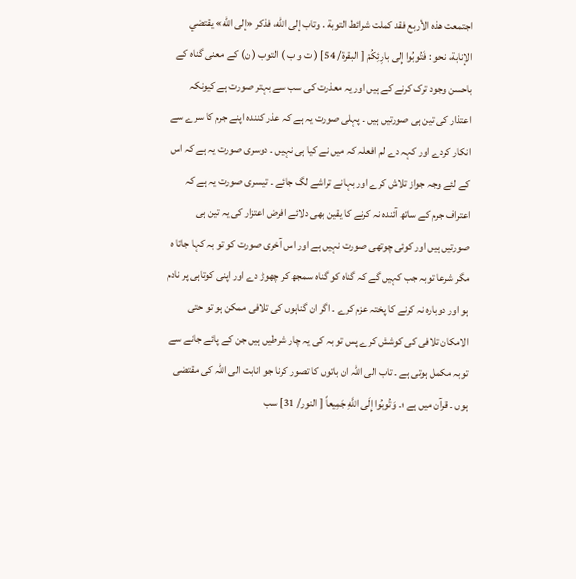اجتمعت هذه الأربع فقد کملت شرائط التوبة . وتاب إلى الله، فذکر «إلى الله» يقتضي الإنابة، نحو : فَتُوبُوا إِلى بارِئِكُمْ [ البقرة/ 54] ( ت و ب ) التوب ( ن) کے معنی گناہ کے باحسن وجود ترک کرنے کے ہیں اور یہ معذرت کی سب سے بہتر صورت ہے کیونکہ اعتذار کی تین ہی صورتیں ہیں ۔ پہلی صورت یہ ہے کہ عذر کنندہ اپنے جرم کا سرے سے انکار کردے اور کہہ دے لم افعلہ کہ میں نے کیا ہی نہیں ۔ دوسری صورت یہ ہے کہ اس کے لئے وجہ جواز تلاش کرے اور بہانے تراشے لگ جائے ۔ تیسری صورت یہ ہے کہ اعتراف جرم کے ساتھ آئندہ نہ کرنے کا یقین بھی دلائے افرض اعتزار کی یہ تین ہی صورتیں ہیں اور کوئی چوتھی صورت نہیں ہے اور اس آخری صورت کو تو بہ کہا جاتا ہ مگر شرعا توبہ جب کہیں گے کہ گناہ کو گناہ سمجھ کر چھوڑ دے اور اپنی کوتاہی پر نادم ہو اور دوبارہ نہ کرنے کا پختہ عزم کرے ۔ اگر ان گناہوں کی تلافی ممکن ہو تو حتی الامکان تلافی کی کوشش کرے پس تو بہ کی یہ چار شرطیں ہیں جن کے پائے جانے سے توبہ مکمل ہوتی ہے ۔ تاب الی اللہ ان باتوں کا تصور کرنا جو انابت الی اللہ کی مقتضی ہوں ۔ قرآن میں ہے ؛۔ وَتُوبُوا إِلَى اللَّهِ جَمِيعاً [ النور/ 31] سب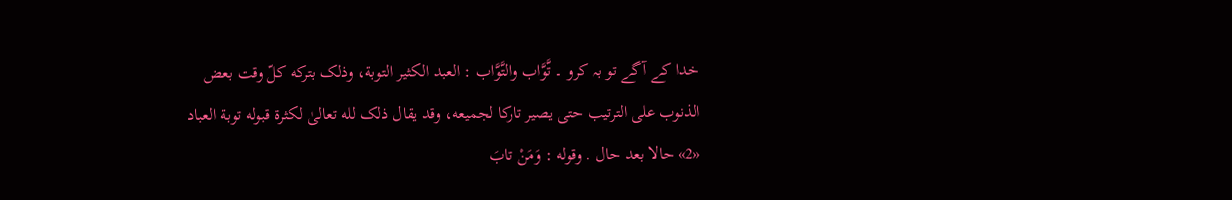خدا کے آگے تو بہ کرو ۔ تَّوَّاب والتَّوَّاب : العبد الکثير التوبة، وذلک بترکه كلّ وقت بعض الذنوب علی الترتیب حتی يصير تارکا لجمیعه، وقد يقال ذلک لله تعالیٰ لکثرة قبوله توبة العباد «2» حالا بعد حال . وقوله : وَمَنْ تابَ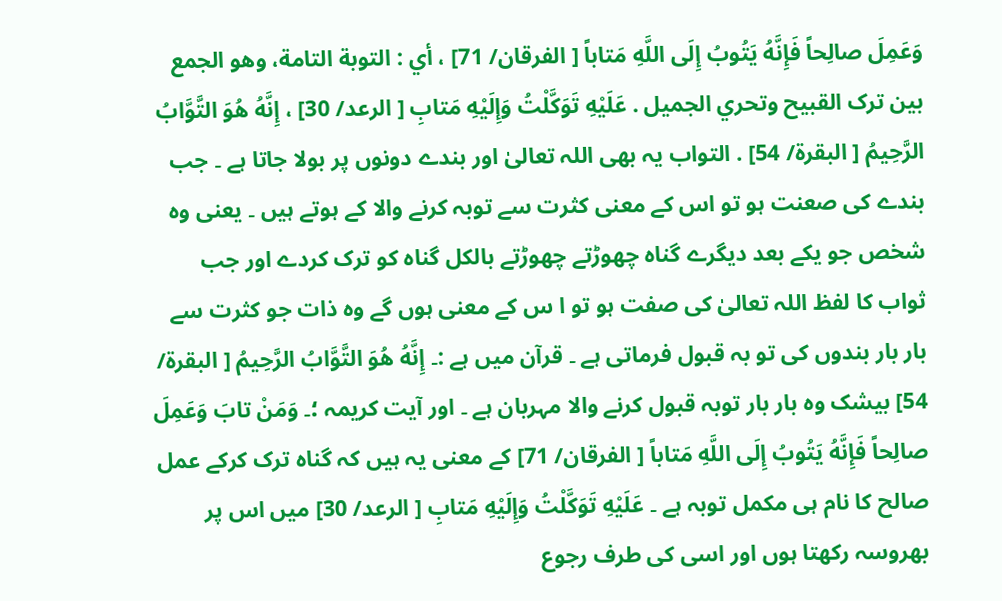وَعَمِلَ صالِحاً فَإِنَّهُ يَتُوبُ إِلَى اللَّهِ مَتاباً [ الفرقان/ 71] ، أي : التوبة التامة، وهو الجمع بين ترک القبیح وتحري الجمیل . عَلَيْهِ تَوَكَّلْتُ وَإِلَيْهِ مَتابِ [ الرعد/ 30] ، إِنَّهُ هُوَ التَّوَّابُ الرَّحِيمُ [ البقرة/ 54] . التواب یہ بھی اللہ تعالیٰ اور بندے دونوں پر بولا جاتا ہے ۔ جب بندے کی صعنت ہو تو اس کے معنی کثرت سے توبہ کرنے والا کے ہوتے ہیں ۔ یعنی وہ شخص جو یکے بعد دیگرے گناہ چھوڑتے چھوڑتے بالکل گناہ کو ترک کردے اور جب ثواب کا لفظ اللہ تعالیٰ کی صفت ہو تو ا س کے معنی ہوں گے وہ ذات جو کثرت سے بار بار بندوں کی تو بہ قبول فرماتی ہے ۔ قرآن میں ہے :۔ إِنَّهُ هُوَ التَّوَّابُ الرَّحِيمُ [ البقرة/ 54] بیشک وہ بار بار توبہ قبول کرنے والا مہربان ہے ۔ اور آیت کریمہ ؛۔ وَمَنْ تابَ وَعَمِلَ صالِحاً فَإِنَّهُ يَتُوبُ إِلَى اللَّهِ مَتاباً [ الفرقان/ 71] کے معنی یہ ہیں کہ گناہ ترک کرکے عمل صالح کا نام ہی مکمل توبہ ہے ۔ عَلَيْهِ تَوَكَّلْتُ وَإِلَيْهِ مَتابِ [ الرعد/ 30] میں اس پر بھروسہ رکھتا ہوں اور اسی کی طرف رجوع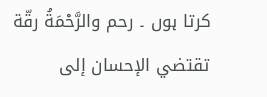کرتا ہوں ۔ رحم والرَّحْمَةُ رقّة تقتضي الإحسان إلى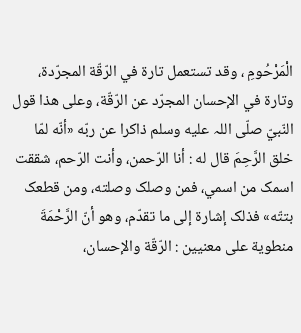الْمَرْحُومِ ، وقد تستعمل تارة في الرّقّة المجرّدة، وتارة في الإحسان المجرّد عن الرّقّة، وعلی هذا قول النّبيّ صلّى اللہ عليه وسلم ذاکرا عن ربّه «أنّه لمّا خلق الرَّحِمَ قال له : أنا الرّحمن، وأنت الرّحم، شققت اسمک من اسمي، فمن وصلک وصلته، ومن قطعک بتتّه» فذلک إشارة إلى ما تقدّم، وهو أنّ الرَّحْمَةَ منطوية علی معنيين : الرّقّة والإحسان،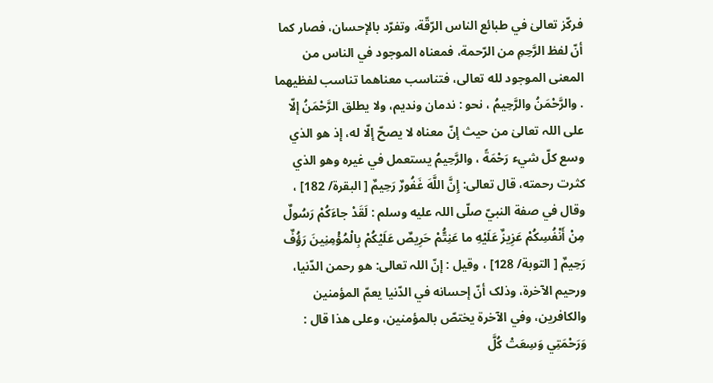فركّز تعالیٰ في طبائع الناس الرّقّة، وتفرّد بالإحسان، فصار کما أنّ لفظ الرَّحِمِ من الرّحمة، فمعناه الموجود في الناس من المعنی الموجود لله تعالی، فتناسب معناهما تناسب لفظيهما . والرَّحْمَنُ والرَّحِيمُ ، نحو : ندمان وندیم، ولا يطلق الرَّحْمَنُ إلّا علی اللہ تعالیٰ من حيث إنّ معناه لا يصحّ إلّا له، إذ هو الذي وسع کلّ شيء رَحْمَةً ، والرَّحِيمُ يستعمل في غيره وهو الذي کثرت رحمته، قال تعالی: إِنَّ اللَّهَ غَفُورٌ رَحِيمٌ [ البقرة/ 182] ، وقال في صفة النبيّ صلّى اللہ عليه وسلم : لَقَدْ جاءَكُمْ رَسُولٌ مِنْ أَنْفُسِكُمْ عَزِيزٌ عَلَيْهِ ما عَنِتُّمْ حَرِيصٌ عَلَيْكُمْ بِالْمُؤْمِنِينَ رَؤُفٌ رَحِيمٌ [ التوبة/ 128] ، وقیل : إنّ اللہ تعالی: هو رحمن الدّنيا، ورحیم الآخرة، وذلک أنّ إحسانه في الدّنيا يعمّ المؤمنین والکافرین، وفي الآخرة يختصّ بالمؤمنین، وعلی هذا قال : وَرَحْمَتِي وَسِعَتْ كُلَّ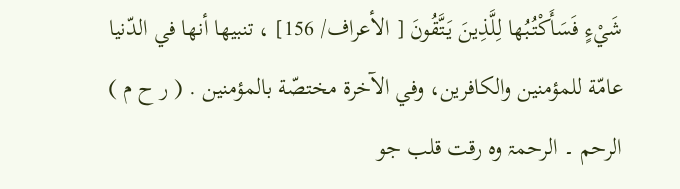شَيْءٍ فَسَأَكْتُبُها لِلَّذِينَ يَتَّقُونَ [ الأعراف/ 156] ، تنبيها أنها في الدّنيا عامّة للمؤمنین والکافرین، وفي الآخرة مختصّة بالمؤمنین . ( ر ح م ) الرحم ۔ الرحمۃ وہ رقت قلب جو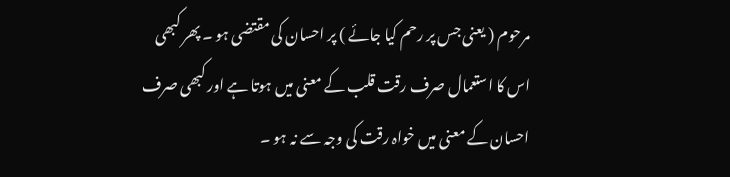مرحوم ( یعنی جس پر رحم کیا جائے ) پر احسان کی مقتضی ہو ۔ پھر کبھی اس کا استعمال صرف رقت قلب کے معنی میں ہوتا ہے اور کبھی صرف احسان کے معنی میں خواہ رقت کی وجہ سے نہ ہو ۔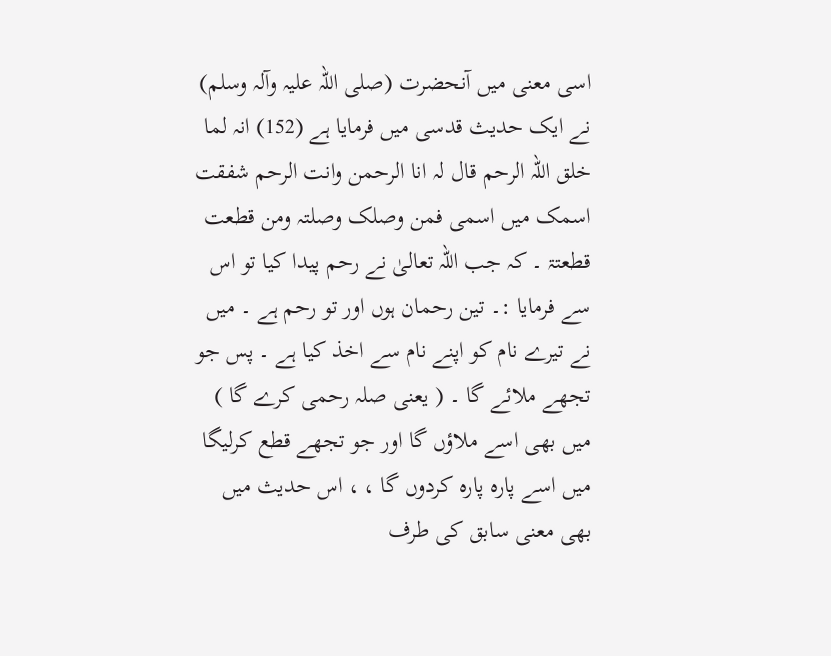اسی معنی میں آنحضرت (صلی اللہ علیہ وآلہ وسلم) نے ایک حدیث قدسی میں فرمایا ہے (152) انہ لما خلق اللہ الرحم قال لہ انا الرحمن وانت الرحم شفقت اسمک میں اسمی فمن وصلک وصلتہ ومن قطعت قطعتۃ ۔ کہ جب اللہ تعالیٰ نے رحم پیدا کیا تو اس سے فرمایا :۔ تین رحمان ہوں اور تو رحم ہے ۔ میں نے تیرے نام کو اپنے نام سے اخذ کیا ہے ۔ پس جو تجھے ملائے گا ۔ ( یعنی صلہ رحمی کرے گا ) میں بھی اسے ملاؤں گا اور جو تجھے قطع کرلیگا میں اسے پارہ پارہ کردوں گا ، ، اس حدیث میں بھی معنی سابق کی طرف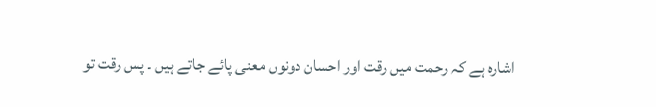اشارہ ہے کہ رحمت میں رقت اور احسان دونوں معنی پائے جاتے ہیں ۔ پس رقت تو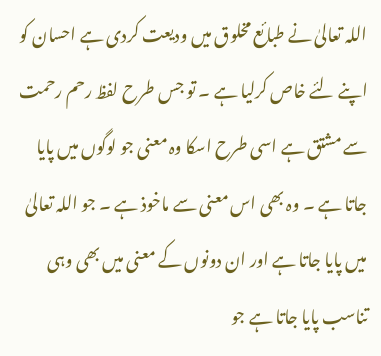اللہ تعالیٰ نے طبائع مخلوق میں ودیعت کردی ہے احسان کو اپنے لئے خاص کرلیا ہے ۔ تو جس طرح لفظ رحم رحمت سے مشتق ہے اسی طرح اسکا وہ معنی جو لوگوں میں پایا جاتا ہے ۔ وہ بھی اس معنی سے ماخوذ ہے ۔ جو اللہ تعالیٰ میں پایا جاتا ہے اور ان دونوں کے معنی میں بھی وہی تناسب پایا جاتا ہے جو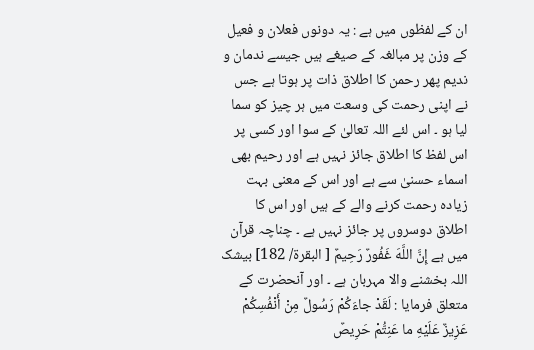ان کے لفظوں میں ہے : یہ دونوں فعلان و فعیل کے وزن پر مبالغہ کے صیغے ہیں جیسے ندمان و ندیم پھر رحمن کا اطلاق ذات پر ہوتا ہے جس نے اپنی رحمت کی وسعت میں ہر چیز کو سما لیا ہو ۔ اس لئے اللہ تعالیٰ کے سوا اور کسی پر اس لفظ کا اطلاق جائز نہیں ہے اور رحیم بھی اسماء حسنیٰ سے ہے اور اس کے معنی بہت زیادہ رحمت کرنے والے کے ہیں اور اس کا اطلاق دوسروں پر جائز نہیں ہے ۔ چناچہ قرآن میں ہے إِنَّ اللَّهَ غَفُورٌ رَحِيمٌ [ البقرة/ 182] بیشک اللہ بخشنے والا مہربان ہے ۔ اور آنحضرت کے متعلق فرمایا : لَقَدْ جاءَكُمْ رَسُولٌ مِنْ أَنْفُسِكُمْ عَزِيزٌ عَلَيْهِ ما عَنِتُّمْ حَرِيصٌ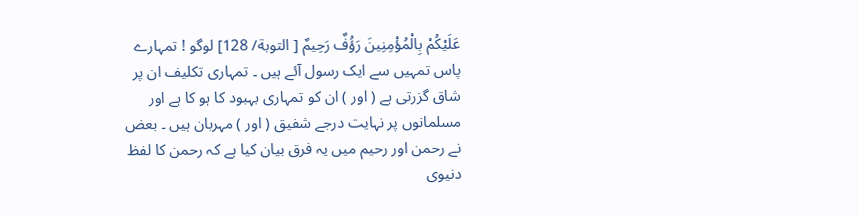عَلَيْكُمْ بِالْمُؤْمِنِينَ رَؤُفٌ رَحِيمٌ [ التوبة/ 128] لوگو ! تمہارے پاس تمہیں سے ایک رسول آئے ہیں ۔ تمہاری تکلیف ان پر شاق گزرتی ہے ( اور ) ان کو تمہاری بہبود کا ہو کا ہے اور مسلمانوں پر نہایت درجے شفیق ( اور ) مہربان ہیں ۔ بعض نے رحمن اور رحیم میں یہ فرق بیان کیا ہے کہ رحمن کا لفظ دنیوی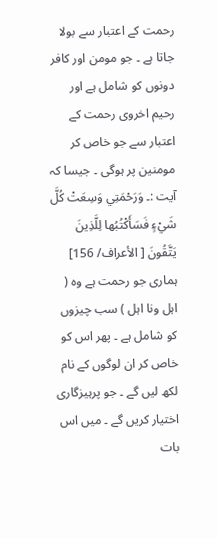رحمت کے اعتبار سے بولا جاتا ہے ۔ جو مومن اور کافر دونوں کو شامل ہے اور رحیم اخروی رحمت کے اعتبار سے جو خاص کر مومنین پر ہوگی ۔ جیسا کہ آیت :۔ وَرَحْمَتِي وَسِعَتْ كُلَّ شَيْءٍ فَسَأَكْتُبُها لِلَّذِينَ يَتَّقُونَ [ الأعراف/ 156] ہماری جو رحمت ہے وہ ( اہل ونا اہل ) سب چیزوں کو شامل ہے ۔ پھر اس کو خاص کر ان لوگوں کے نام لکھ لیں گے ۔ جو پرہیزگاری اختیار کریں گے ۔ میں اس بات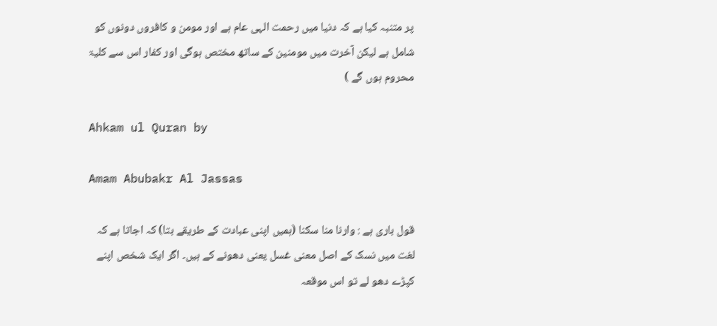پر متنبہ کیا ہے کہ دنیا میں رحمت الہی عام ہے اور مومن و کافروں دونوں کو شامل ہے لیکن آخرت میں مومنین کے ساتھ مختص ہوگی اور کفار اس سے کلیۃ محروم ہوں گے )

Ahkam ul Quran by

Amam Abubakr Al Jassas

قول باری ہے : وارنا منا سکنا (ہمیں اپنی عبادت کے طریقے بتا) کہ اجاتا ہے کہ لغت میں نسک کے اصل معنی غسل یعنی دھونے کے ہیں۔ اگر ایک شخص اپنے کپڑے دھو لے تو اس موقعہ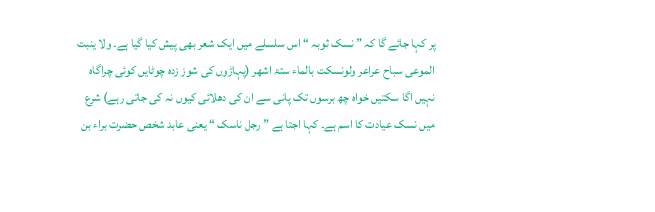پر کہا جائے گا کہ ” نسک ثوبہ “ اس سلسلے میں ایک شعر بھی پیش کیا گیا ہے۔ ولا ینبت الموعی سباح عراعر ولونسکت بالماء ستۃ اشھر (پہاڑوں کی شوز زدہ چوٹایں کوئی چراگاہ نہیں اگا سکتیں خواہ چھ برسوں تک پانی سے ان کی دھلائی کیوں نہ کی جاتی رہے) شرع میں نسک عیادت کا اسم ہے۔ کہا اجتا ہے ” رجل ناسک “ یعنی عابد شخص حضرت براء بن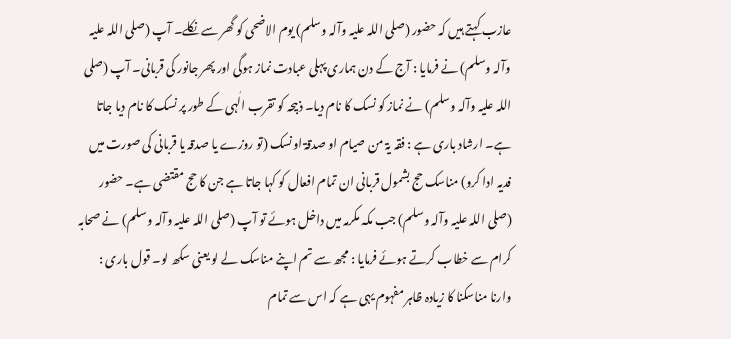عازب کہتے ہیں کہ حضور (صلی اللہ علیہ وآلہ وسلم) یوم الاضحی کو گھر سے نکلے۔ آپ (صلی اللہ علیہ وآلہ وسلم) نے فرمایا : آج کے دن ہماری پہلی عبادت نماز ہوگی اور پھر جانور کی قربانی۔ آپ (صلی اللہ علیہ وآلہ وسلم) نے نماز کو نسک کا نام دیا۔ ذبیحہ کو تقرب الٰہی کے طور پر نسک کا نام دیا جاتا ہے۔ ارشاد باری ہے : فقہ یۃ من صیام او صدقۃ اونسک (تو روزے یا صدقہ یا قربانی کی صورت میں فدیہ ادا کرو) مناسک حج بشمول قربانی ان تمام افعال کو کہا جاتا ہے جن کا حج مقتضی ہے۔ حضور (صلی اللہ علیہ وآلہ وسلم) جب مکہ مکرمہ میں داخل ہوئے تو آپ (صلی اللہ علیہ وآلہ وسلم) نے صحابہ کرام سے خطاب کرتے ہوئے فرمایا : مجھ سے تم اپنے مناسک لے لو یعنی سکھ لو۔ قول باری : وارنا مناسکنا کا زیادہ ظاہر مفہوم یہی ہے کہ اس سے تمام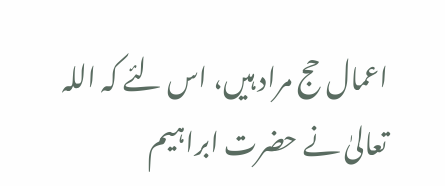اعمال حج مراد ہیں، اس لئے کہ اللہ تعالیٰ نے حضرت ابراہیم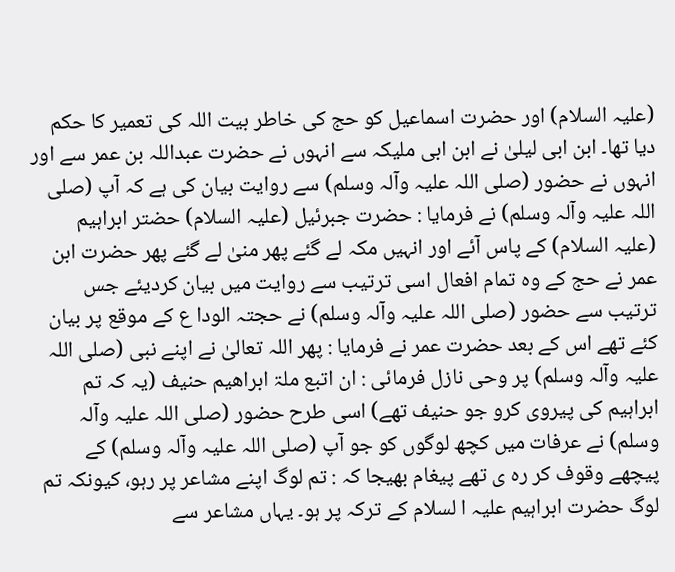(علیہ السلام) اور حضرت اسماعیل کو حج کی خاطر بیت اللہ کی تعمیر کا حکم دیا تھا۔ ابن ابی لیلیٰ نے ابن ابی ملیکہ سے انہوں نے حضرت عبداللہ بن عمر سے اور انہوں نے حضور (صلی اللہ علیہ وآلہ وسلم) سے روایت بیان کی ہے کہ آپ (صلی اللہ علیہ وآلہ وسلم) نے فرمایا : حضرت جبرئیل (علیہ السلام) حضتر ابراہیم (علیہ السلام) کے پاس آئے اور انہیں مکہ لے گئے پھر منیٰ لے گئے پھر حضرت ابن عمر نے حج کے وہ تمام افعال اسی ترتیب سے روایت میں بیان کردیئے جس ترتیب سے حضور (صلی اللہ علیہ وآلہ وسلم) نے حجتہ الودا ع کے موقع پر بیان کئے تھے اس کے بعد حضرت عمر نے فرمایا : پھر اللہ تعالیٰ نے اپنے نبی (صلی اللہ علیہ وآلہ وسلم) پر وحی نازل فرمائی : ان اتبع ملۃ ابراھیم حنیف (یہ کہ تم ابراہیم کی پیروی کرو جو حنیف تھے) اسی طرح حضور (صلی اللہ علیہ وآلہ وسلم) نے عرفات میں کچھ لوگوں کو جو آپ (صلی اللہ علیہ وآلہ وسلم) کے پیچھے وقوف کر رہ ی تھے پیغام بھیجا کہ : تم لوگ اپنے مشاعر پر رہو، کیونکہ تم لوگ حضرت ابراہیم علیہ ا لسلام کے ترکہ پر ہو۔ یہاں مشاعر سے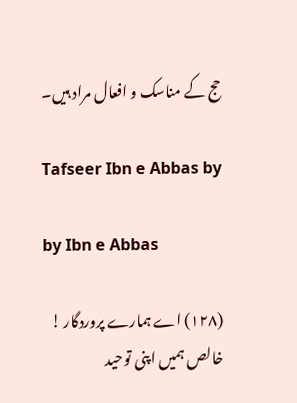حج کے مناسک و افعال مراد ہیں۔

Tafseer Ibn e Abbas by

by Ibn e Abbas

(١٢٨) اے ہمارے پروردگار ! خالص ہمیں اپنی توحید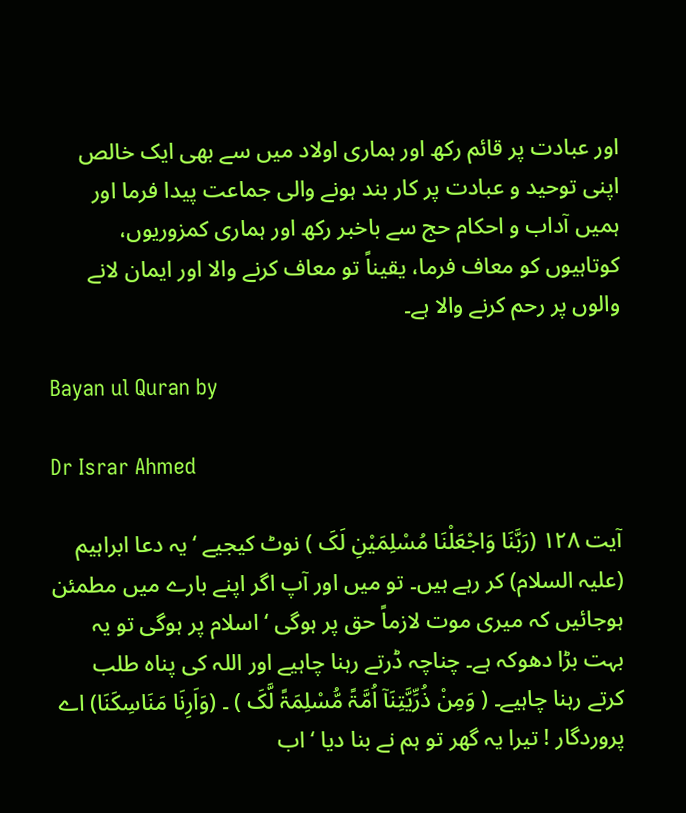اور عبادت پر قائم رکھ اور ہماری اولاد میں سے بھی ایک خالص اپنی توحید و عبادت پر کار بند ہونے والی جماعت پیدا فرما اور ہمیں آداب و احکام حج سے باخبر رکھ اور ہماری کمزوریوں، کوتاہیوں کو معاف فرما، یقیناً تو معاف کرنے والا اور ایمان لانے والوں پر رحم کرنے والا ہے۔

Bayan ul Quran by

Dr Israr Ahmed

آیت ١٢٨ (رَبَّنَا وَاجْعَلْنَا مُسْلِمَیْنِ لَکَ ) نوٹ کیجیے ‘ یہ دعا ابراہیم (علیہ السلام) کر رہے ہیں۔ تو میں اور آپ اگر اپنے بارے میں مطمئن ہوجائیں کہ میری موت لازماً حق پر ہوگی ‘ اسلام پر ہوگی تو یہ بہت بڑا دھوکہ ہے۔ چناچہ ڈرتے رہنا چاہیے اور اللہ کی پناہ طلب کرتے رہنا چاہیے۔ ( وَمِنْ ذُرِّیَّتِنَآ اُمَّۃً مُّسْلِمَۃً لَّکَ ) ۔ (وَاَرِنَا مَنَاسِکَنَا) اے پروردگار ! تیرا یہ گھر تو ہم نے بنا دیا ‘ اب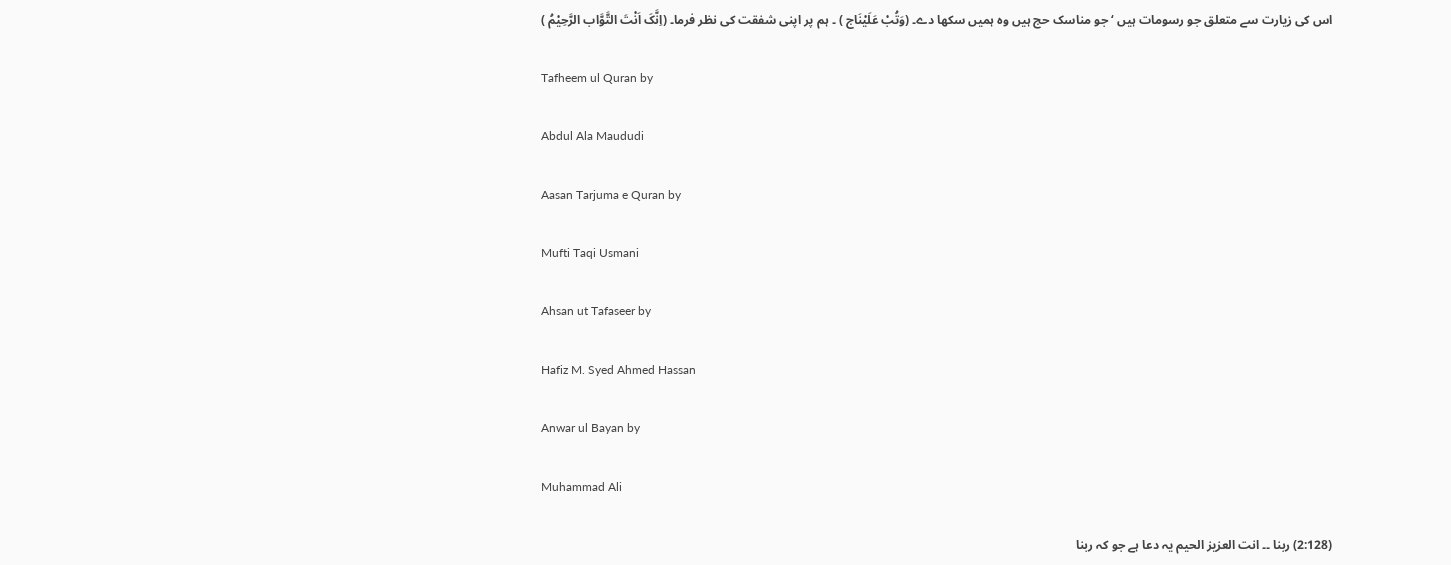اس کی زیارت سے متعلق جو رسومات ہیں ‘ جو مناسک حج ہیں وہ ہمیں سکھا دے۔ (وَتُبْ عَلَیْنَاج ) ۔ ہم پر اپنی شفقت کی نظر فرما۔ (اِنَّکَ اَنْتَ التَّوَّاب الرَّحِیْمُ )

Tafheem ul Quran by

Abdul Ala Maududi

Aasan Tarjuma e Quran by

Mufti Taqi Usmani

Ahsan ut Tafaseer by

Hafiz M. Syed Ahmed Hassan

Anwar ul Bayan by

Muhammad Ali

(2:128) ربنا ۔۔ انت العزیز الحیم یہ دعا ہے جو کہ ربنا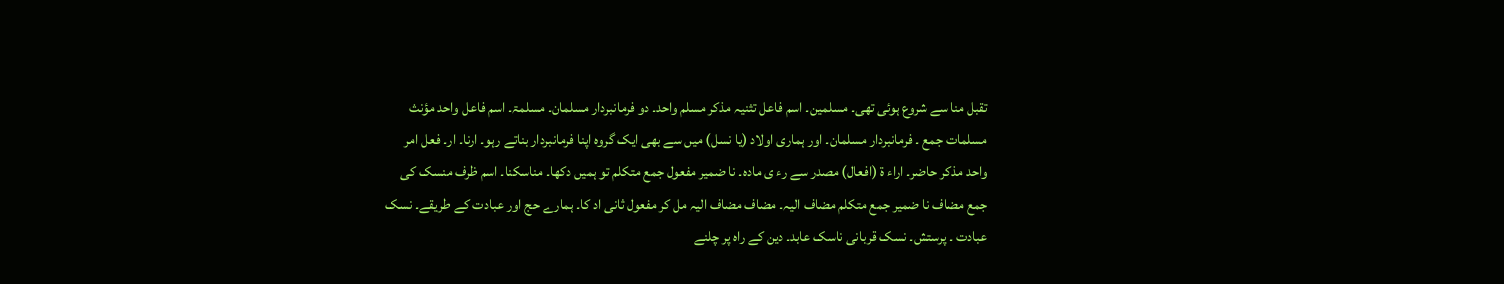تقبل منا سے شروع ہوئی تھی۔ مسلمین۔ اسم فاعل تثنیہ مذکر مسلم واحد۔ دو فرمانبردار مسلمان۔ مسلمۃ۔ اسم فاعل واحد مؤنث مسلمات جمع ۔ فرمانبردار مسلمان۔ اور ہماری اولاد (یا نسل) میں سے بھی ایک گروہ اپنا فرمانبردار بناتے رہو۔ ارنا۔ ار۔ فعل امر واحد مذکر حاضر۔ اراء ۃ (افعال) مصدر سے رء ی مادہ۔ نا ضمیر مفعول جمع متکلم تو ہمیں دکھا۔ مناسکنا۔ اسم ظرف منسک کی جمع مضاف نا ضمیر جمع متکلم مضاف الیہ۔ مضاف مضاف الیہ مل کر مفعول ثانی اد کا۔ ہمارے حج اور عبادت کے طریقے۔ نسک عبادت ۔ پرستش۔ نسک قربانی ناسک عابد۔ دین کے راہ پر چلنے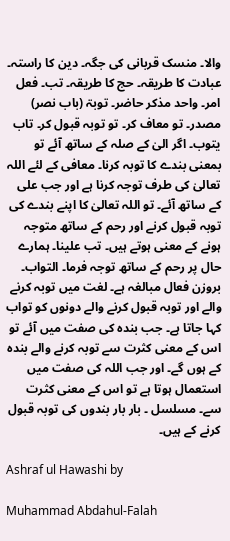والا۔ منسک قربانی کی جگہ۔ دین کا راستہ۔ عبادت کا طریقہ۔ حج کا طریقہ۔ تب۔ فعل امر۔ واحد مذکر حاضر۔ توبۃ (باب نصر) مصدر۔ تو معاف کر۔ تو توبہ قبول کر۔ تاب یتوب۔ اگر الیٰ کے صلہ کے ساتھ آئے تو بمعنی بندے کا توبہ کرنا۔ معافی کے لئے اللہ تعالیٰ کی طرف توجہ کرنا ہے اور جب علی کے ساتھ آئے۔ تو اللہ تعالیٰ کا اپنے بندے کی توبہ قبول کرنے اور رحم کے ساتھ متوجہ ہونے کے معنی ہوتے ہیں۔ تب علینا۔ ہمارے حال پر رحم کے ساتھ توجہ فرما۔ التواب۔ بروزن فعال مبالغہ ہے۔ لغت میں توبہ کرنے والے اور توبہ قبول کرنے والے دونوں کو تواب کہا جاتا ہے۔ جب بندہ کی صفت میں آئے تو اس کے معنی کثرت سے توبہ کرنے والے بندہ کے ہوں گے۔ اور جب اللہ کی صفت میں استعمال ہوتا ہے تو اس کے معنی کثرت سے۔ مسلسل ۔ بار بار بندوں کی توبہ قبول کرنے کے ہیں۔

Ashraf ul Hawashi by

Muhammad Abdahul-Falah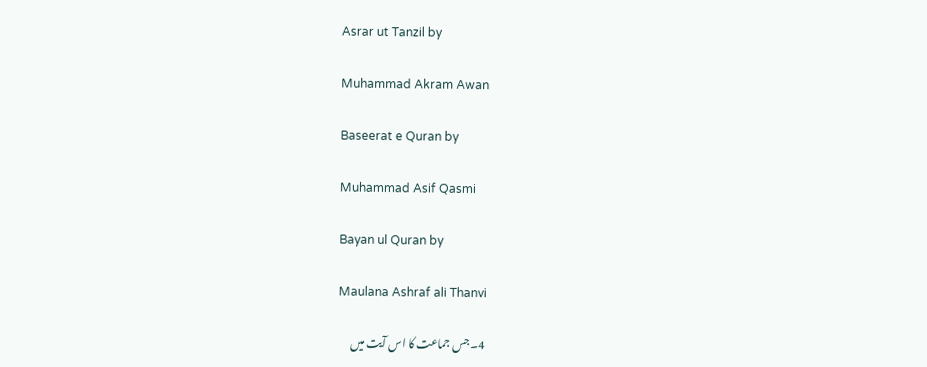Asrar ut Tanzil by

Muhammad Akram Awan

Baseerat e Quran by

Muhammad Asif Qasmi

Bayan ul Quran by

Maulana Ashraf ali Thanvi

4۔ جس جماعت کا اس آیت میں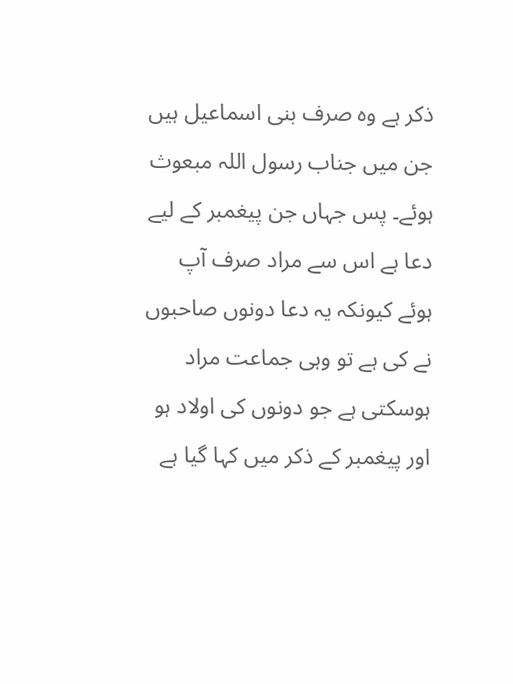ذکر ہے وہ صرف بنی اسماعیل ہیں جن میں جناب رسول اللہ مبعوث ہوئے۔ پس جہاں جن پیغمبر کے لیے دعا ہے اس سے مراد صرف آپ ہوئے کیونکہ یہ دعا دونوں صاحبوں نے کی ہے تو وہی جماعت مراد ہوسکتی ہے جو دونوں کی اولاد ہو اور پیغمبر کے ذکر میں کہا گیا ہے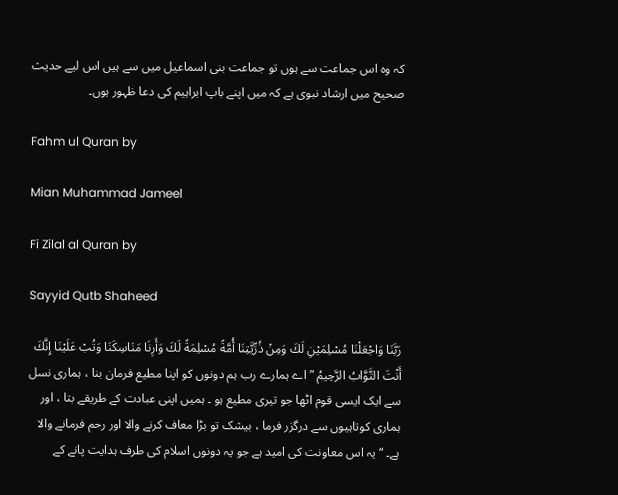کہ وہ اس جماعت سے ہوں تو جماعت بنی اسماعیل میں سے ہیں اس لیے حدیث صحیح میں ارشاد نبوی ہے کہ میں اپنے باپ ابراہیم کی دعا ظہور ہوں۔

Fahm ul Quran by

Mian Muhammad Jameel

Fi Zilal al Quran by

Sayyid Qutb Shaheed

رَبَّنَا وَاجْعَلْنَا مُسْلِمَيْنِ لَكَ وَمِنْ ذُرِّيَّتِنَا أُمَّةً مُسْلِمَةً لَكَ وَأَرِنَا مَنَاسِكَنَا وَتُبْ عَلَيْنَا إِنَّكَ أَنْتَ التَّوَّابُ الرَّحِيمُ ” اے ہمارے رب ہم دونوں کو اپنا مطیع فرمان بنا ، ہماری نسل سے ایک ایسی قوم اٹھا جو تیری مطیع ہو ۔ ہمیں اپنی عبادت کے طریقے بتا ، اور ہماری کوتاہیوں سے درگزر فرما ، بیشک تو بڑا معاف کرنے والا اور رحم فرمانے والا ہے۔ “ یہ اس معاونت کی امید ہے جو یہ دونوں اسلام کی طرف ہدایت پانے کے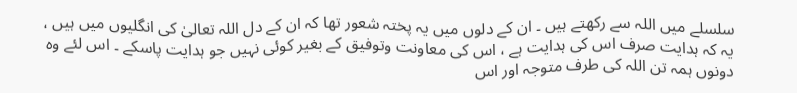سلسلے میں اللہ سے رکھتے ہیں ۔ ان کے دلوں میں یہ پختہ شعور تھا کہ ان کے دل اللہ تعالیٰ کی انگلیوں میں ہیں ، یہ کہ ہدایت صرف اس کی ہدایت ہے ، اس کی معاونت وتوفیق کے بغیر کوئی نہیں جو ہدایت پاسکے ۔ اس لئے وہ دونوں ہمہ تن اللہ کی طرف متوجہ اور اس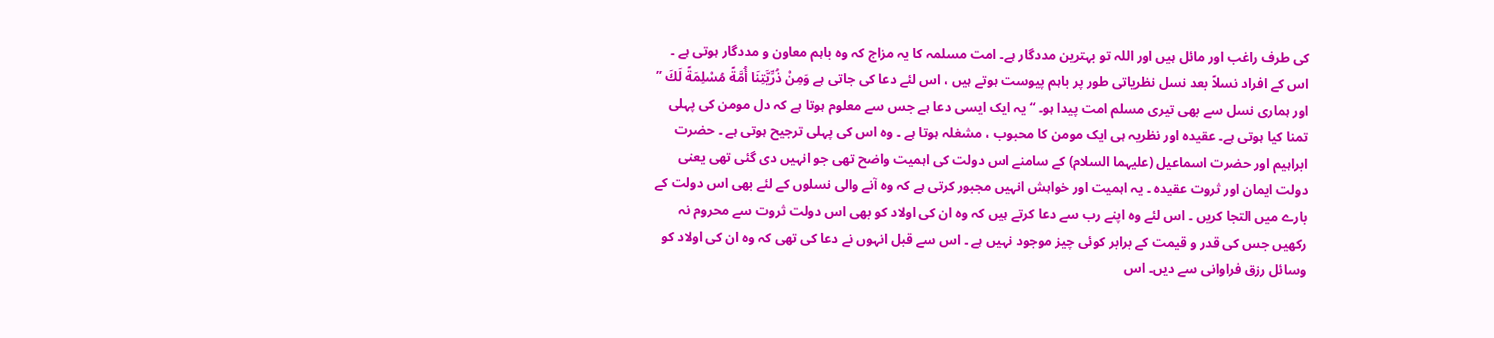کی طرف راغب اور مائل ہیں اور اللہ تو بہترین مددگار ہے۔ امت مسلمہ کا یہ مزاج کہ وہ باہم معاون و مددگار ہوتی ہے ۔ اس کے افراد نسلاً بعد نسل نظریاتی طور پر باہم پیوست ہوتے ہیں ، اس لئے دعا کی جاتی ہے وَمِنْ ذُرِّيَّتِنَا أُمَّةً مُسْلِمَةً لَكَ ” اور ہماری نسل سے بھی تیری مسلم امت پیدا ہو۔ “ یہ ایک ایسی دعا ہے جس سے معلوم ہوتا ہے کہ دل مومن کی پہلی تمنا کیا ہوتی ہے۔ عقیدہ اور نظریہ ہی ایک مومن کا محبوب ، مشغلہ ہوتا ہے ۔ وہ اس کی پہلی ترجیح ہوتی ہے ۔ حضرت ابراہیم اور حضرت اسماعیل (علیہما السلام) کے سامنے اس دولت کی اہمیت واضح تھی جو انہیں دی گئی تھی یعنی دولت ایمان اور ثروت عقیدہ ۔ یہ اہمیت اور خواہش انہیں مجبور کرتی ہے کہ وہ آنے والی نسلوں کے لئے بھی اس دولت کے بارے میں التجا کریں ۔ اس لئے وہ اپنے رب سے دعا کرتے ہیں کہ وہ ان کی اولاد کو بھی اس دولت ثروت سے محروم نہ رکھیں جس کی قدر و قیمت کے برابر کوئی چیز موجود نہیں ہے ۔ اس سے قبل انہوں نے دعا کی تھی کہ وہ ان کی اولاد کو وسائل رزق فراوانی سے دیں۔ اس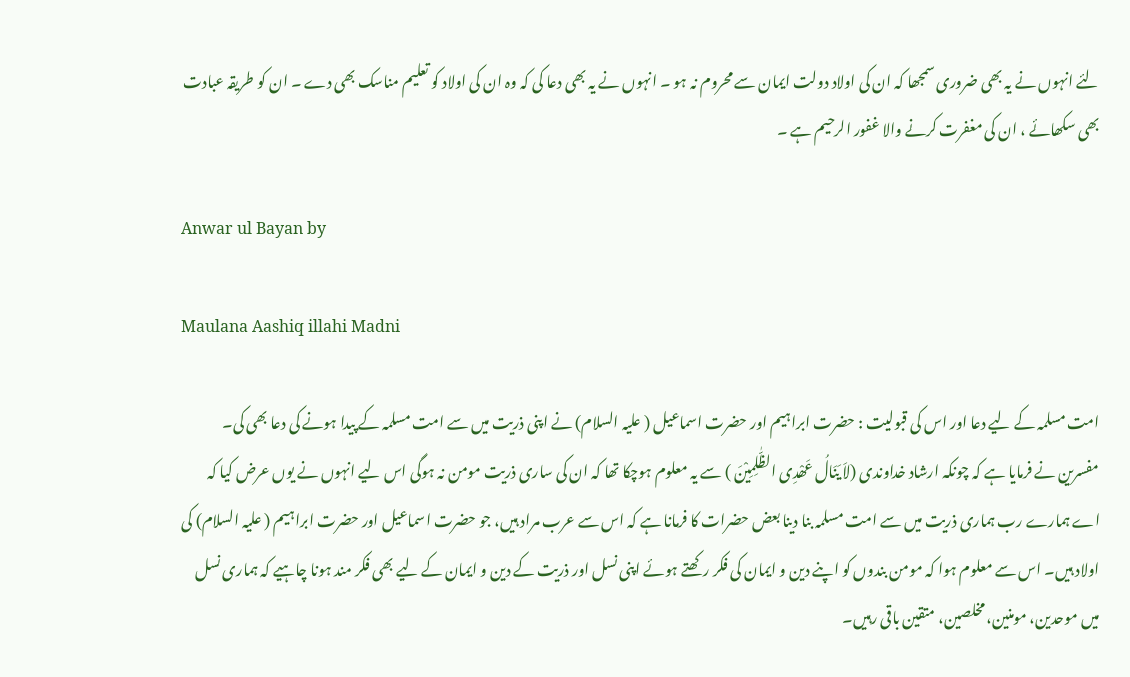لئے انہوں نے یہ بھی ضروری سمجھا کہ ان کی اولاد دولت ایمان سے محروم نہ ہو ۔ انہوں نے یہ بھی دعا کی کہ وہ ان کی اولاد کو تعلیم مناسک بھی دے ۔ ان کو طریقہ عبادت بھی سکھائے ، ان کی مغفرت کرنے والا غفور الرحیم ہے ۔

Anwar ul Bayan by

Maulana Aashiq illahi Madni

امت مسلمہ کے لیے دعا اور اس کی قبولیت : حضرت ابراہیم اور حضرت اسماعیل ( علیہ السلام) نے اپنی ذریت میں سے امت مسلمہ کے پیدا ہونے کی دعا بھی کی۔ مفسرین نے فرمایا ہے کہ چونکہ ارشاد خداوندی (لاَ یَنَالُ عَھْدِی الظّٰلِمِیْنَ ) سے یہ معلوم ہوچکا تھا کہ ان کی ساری ذریت مومن نہ ہوگی اس لیے انہوں نے یوں عرض کیا کہ اے ہمارے رب ہماری ذریت میں سے امت مسلمہ بنا دینا بعض حضرات کا فرمانا ہے کہ اس سے عرب مراد ہیں، جو حضرت اسماعیل اور حضرت ابراہیم ( علیہ السلام) کی اولاد ہیں۔ اس سے معلوم ہوا کہ مومن بندوں کو اپنے دین و ایمان کی فکر رکھتے ہوئے اپنی نسل اور ذریت کے دین و ایمان کے لیے بھی فکر مند ہونا چاہیے کہ ہماری نسل میں موحدین، مومنین، مخلصین، متقین باقی رہیں۔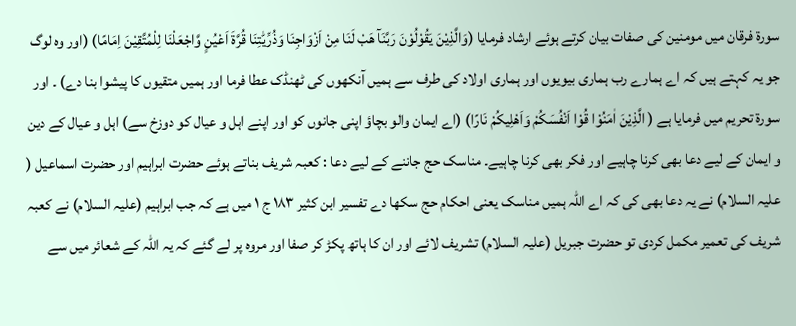سورة فرقان میں مومنین کی صفات بیان کرتے ہوئے ارشاد فرمایا (وَالَّذِیْنَ یَقُوْلُوْنَ رَبَّنَآ ھَبْ لَنَا مِنْ اَزْوَاجِنَا وَذُرِّیّٰتِنَا قُرَّۃَ اَعْیُنٍ وَّاجْعَلْنَا لِلْمُتَّقِیْنَ اِمَامًا) (اور وہ لوگ جو یہ کہتے ہیں کہ اے ہمارے رب ہماری بیویوں اور ہماری اولاد کی طرف سے ہمیں آنکھوں کی ٹھنڈک عطا فرما اور ہمیں متقیوں کا پیشوا بنا دے) ۔ اور سورة تحریم میں فرمایا ہے ( الَّذِیْنَ اٰمَنُوْا قُوْا اَنْفُسَکُمْ وَاَھْلِیکُمْ نَارًا) (اے ایمان والو بچاؤ اپنی جانوں کو اور اپنے اہل و عیال کو دوزخ سے) اہل و عیال کے دین و ایمان کے لیے دعا بھی کرنا چاہیے اور فکر بھی کرنا چاہیے۔ مناسک حج جاننے کے لیے دعا : کعبہ شریف بناتے ہوئے حضرت ابراہیم اور حضرت اسماعیل ( علیہ السلام) نے یہ دعا بھی کی کہ اے اللہ ہمیں مناسک یعنی احکام حج سکھا دے تفسیر ابن کثیر ١٨٣ ج ١ میں ہے کہ جب ابراہیم (علیہ السلام) نے کعبہ شریف کی تعمیر مکمل کردی تو حضرت جبریل (علیہ السلام) تشریف لائے اور ان کا ہاتھ پکڑ کر صفا اور مروہ پر لے گئے کہ یہ اللہ کے شعائر میں سے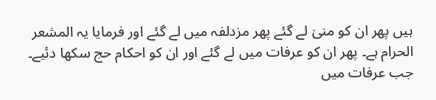ہیں پھر ان کو منیٰ لے گئے پھر مزدلفہ میں لے گئے اور فرمایا یہ المشعر الحرام ہے۔ پھر ان کو عرفات میں لے گئے اور ان کو احکام حج سکھا دئیے۔ جب عرفات میں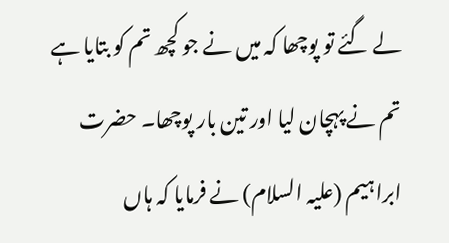لے گئے تو پوچھا کہ میں نے جو کچھ تم کو بتایا ہے تم نے پہچان لیا اور تین بار پوچھا۔ حضرت ابراہیم (علیہ السلام) نے فرمایا کہ ہاں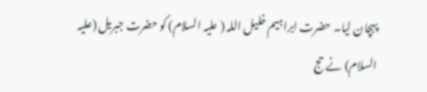پہچان لیا۔ حضرت ابراہیم خلیل اللہ ( علیہ السلام) کو حضرت جبریل (علیہ السلام) نے حج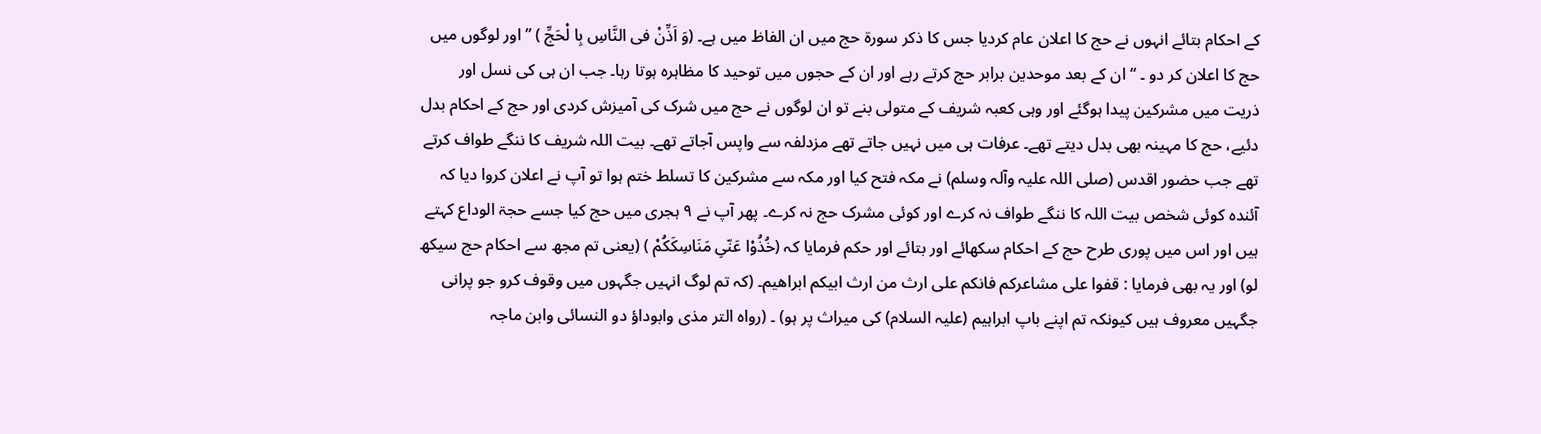کے احکام بتائے انہوں نے حج کا اعلان عام کردیا جس کا ذکر سورة حج میں ان الفاظ میں ہے۔ (وَ اَذِّنْ فی النَّاسِ بِا لْحَجِّ ) ” اور لوگوں میں حج کا اعلان کر دو ۔ “ ان کے بعد موحدین برابر حج کرتے رہے اور ان کے حجوں میں توحید کا مظاہرہ ہوتا رہا۔ جب ان ہی کی نسل اور ذریت میں مشرکین پیدا ہوگئے اور وہی کعبہ شریف کے متولی بنے تو ان لوگوں نے حج میں شرک کی آمیزش کردی اور حج کے احکام بدل دئیے، حج کا مہینہ بھی بدل دیتے تھے۔ عرفات ہی میں نہیں جاتے تھے مزدلفہ سے واپس آجاتے تھے۔ بیت اللہ شریف کا ننگے طواف کرتے تھے جب حضور اقدس (صلی اللہ علیہ وآلہ وسلم) نے مکہ فتح کیا اور مکہ سے مشرکین کا تسلط ختم ہوا تو آپ نے اعلان کروا دیا کہ آئندہ کوئی شخص بیت اللہ کا ننگے طواف نہ کرے اور کوئی مشرک حج نہ کرے۔ پھر آپ نے ٩ ہجری میں حج کیا جسے حجۃ الوداع کہتے ہیں اور اس میں پوری طرح حج کے احکام سکھائے اور بتائے اور حکم فرمایا کہ (خُذُوْا عَنّیِ مَنَاسِکَکُمْ ) (یعنی تم مجھ سے احکام حج سیکھ لو) اور یہ بھی فرمایا : قفوا علی مشاعرکم فانکم علی ارث من ارث ابیکم ابراھیم۔ (کہ تم لوگ انہیں جگہوں میں وقوف کرو جو پرانی جگہیں معروف ہیں کیونکہ تم اپنے باپ ابراہیم (علیہ السلام) کی میراث پر ہو) ۔ (رواہ التر مذی وابوداؤ دو النسائی وابن ماجہ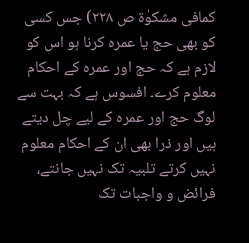کمافی مشکوٰۃ ص ٢٢٨) جس کسی کو بھی حج یا عمرہ کرنا ہو اس کو لازم ہے کہ حج اور عمرہ کے احکام معلوم کرے۔ افسوس ہے کہ بہت سے لوگ حج اور عمرہ کے لیے چل دیتے ہیں اور ذرا بھی ان کے احکام معلوم نہیں کرتے تلبیہ تک نہیں جانتے، فرائض و واجبات تک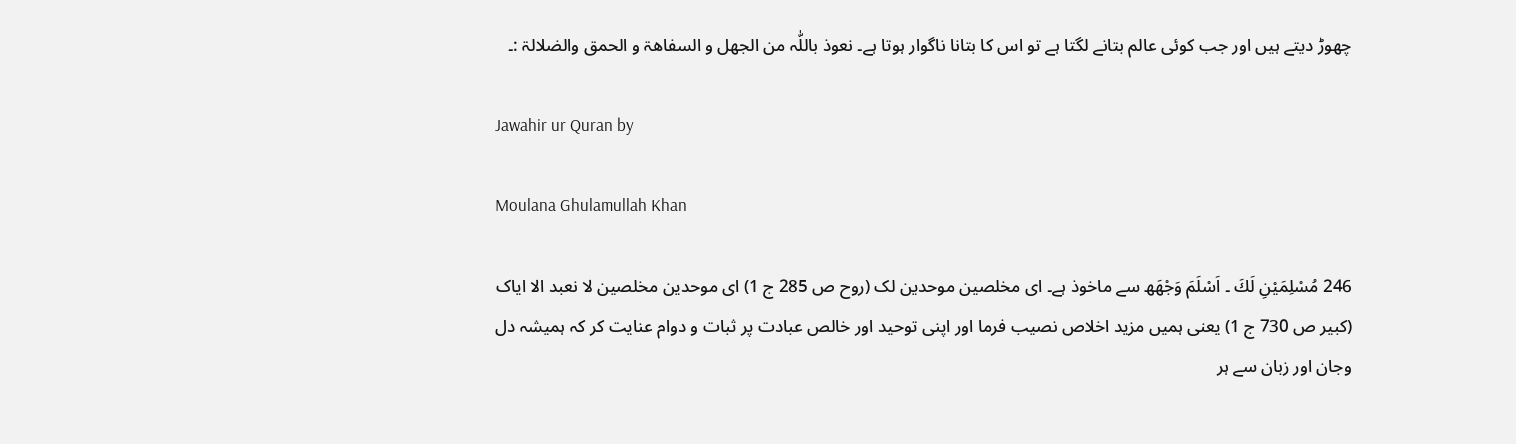چھوڑ دیتے ہیں اور جب کوئی عالم بتانے لگتا ہے تو اس کا بتانا ناگوار ہوتا ہے۔ نعوذ باللّٰہ من الجھل و السفاھۃ و الحمق والضلالۃ :۔

Jawahir ur Quran by

Moulana Ghulamullah Khan

246 مُسْلِمَيْنِ لَكَ ۔ اَسْلَمَ وَجْهَھ سے ماخوذ ہے۔ ای مخلصین موحدین لک (روح ص 285 ج 1) ای موحدین مخلصین لا نعبد الا ایاک (کبیر ص 730 ج 1) یعنی ہمیں مزید اخلاص نصیب فرما اور اپنی توحید اور خالص عبادت پر ثبات و دوام عنایت کر کہ ہمیشہ دل وجان اور زبان سے ہر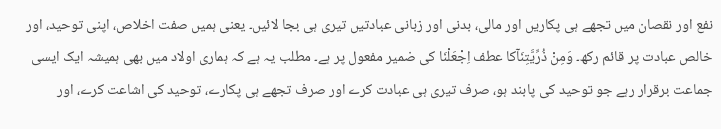نفع اور نقصان میں تجھے ہی پکاریں اور مالی، بدنی اور زبانی عبادتیں تیری ہی بجا لائیں۔ یعنی ہمیں صفت اخلاص، اپنی توحید، اور خالص عبادت پر قائم رکھ۔ وَمِنْ ذُرِّيَّتِنَآکا عطف اِجْعَلْنَا کی ضمیر مفعول پر ہے۔ مطلب یہ ہے کہ ہماری اولاد میں بھی ہمیشہ ایک ایسی جماعت برقرار رہے جو توحید کی پابند ہو، صرف تیری ہی عبادت کرے اور صرف تجھے ہی پکارے، توحید کی اشاعت کرے، اور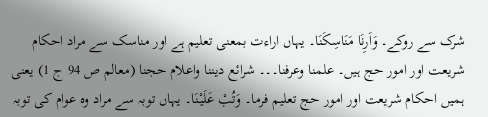شرک سے روکے۔ وَاَرِنَا مَنَاسِكَنَا۔ یہاں اراءت بمعنی تعلیم ہے اور مناسک سے مراد احکام شریعت اور امور حج ہیں۔ علمنا وعرفنا۔۔۔ شرائع دیننا واعلام حجنا (معالم ص 94 ج 1) یعنی ہمیں احکام شریعت اور امور حج تعلیم فرما۔ وَتُبْ عَلَیْنَا۔ یہاں توبہ سے مراد وہ عوام کی توبہ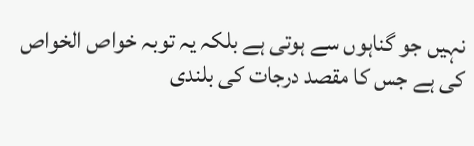نہیں جو گناہوں سے ہوتی ہے بلکہ یہ توبہ خواص الخواص کی ہے جس کا مقصد درجات کی بلندی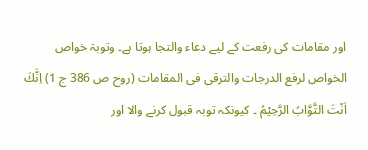اور مقامات کی رفعت کے لیے دعاء والتجا ہوتا ہے۔ وتوبۃ خواص الخواص لرفع الدرجات والترقی فی المقامات (روح ص 386 ج 1) اِنَّكَ اَنْتَ التَّوَّابُ الرَّحِيْمُ ۔ کیونکہ توبہ قبول کرنے والا اور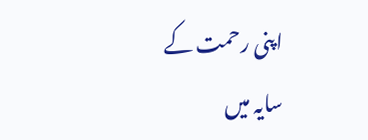اپنی رحمت کے سایہ میں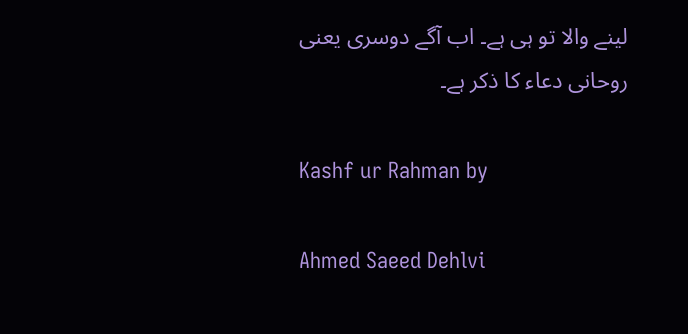لینے والا تو ہی ہے۔ اب آگے دوسری یعنی روحانی دعاء کا ذکر ہے۔

Kashf ur Rahman by

Ahmed Saeed Dehlvi